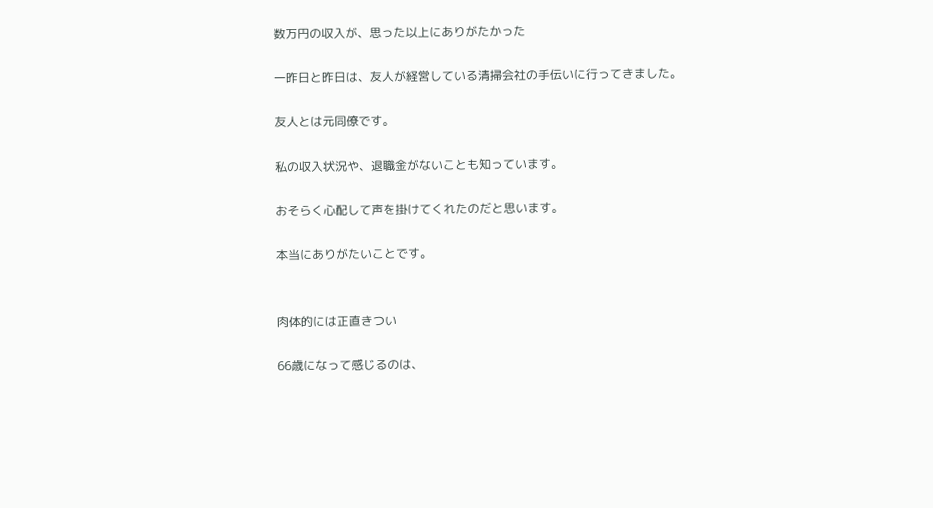数万円の収入が、思った以上にありがたかった

一昨日と昨日は、友人が経営している清掃会社の手伝いに行ってきました。

友人とは元同僚です。

私の収入状況や、退職金がないことも知っています。

おそらく心配して声を掛けてくれたのだと思います。

本当にありがたいことです。


肉体的には正直きつい

66歳になって感じるのは、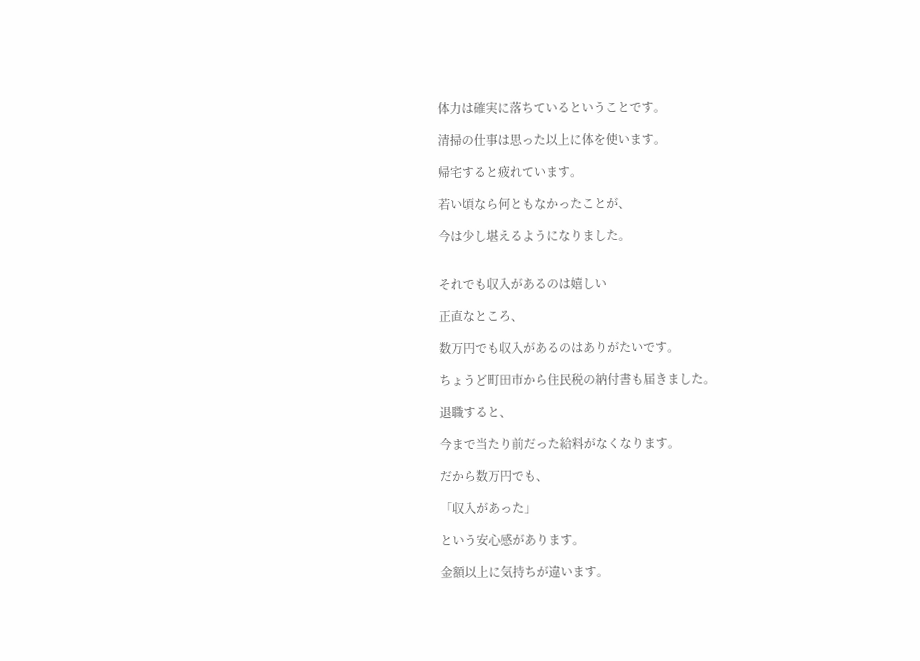体力は確実に落ちているということです。

清掃の仕事は思った以上に体を使います。

帰宅すると疲れています。

若い頃なら何ともなかったことが、

今は少し堪えるようになりました。


それでも収入があるのは嬉しい

正直なところ、

数万円でも収入があるのはありがたいです。

ちょうど町田市から住民税の納付書も届きました。

退職すると、

今まで当たり前だった給料がなくなります。

だから数万円でも、

「収入があった」

という安心感があります。

金額以上に気持ちが違います。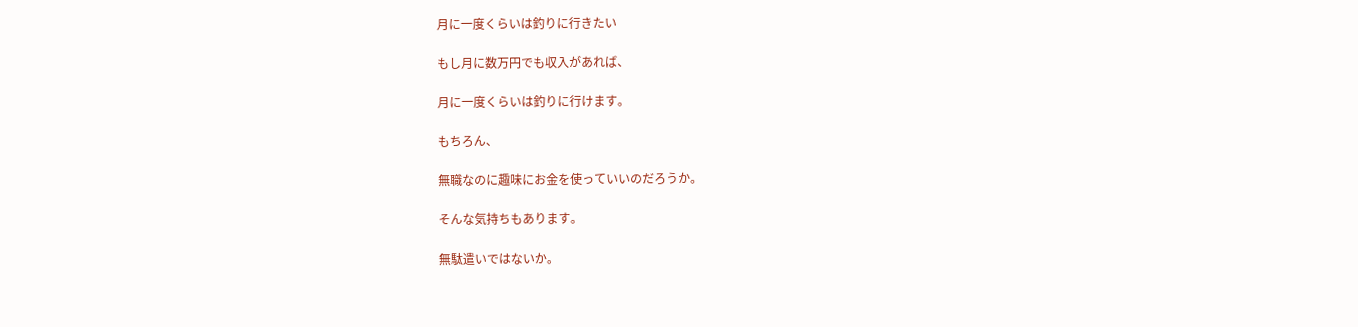月に一度くらいは釣りに行きたい

もし月に数万円でも収入があれば、

月に一度くらいは釣りに行けます。

もちろん、

無職なのに趣味にお金を使っていいのだろうか。

そんな気持ちもあります。

無駄遣いではないか。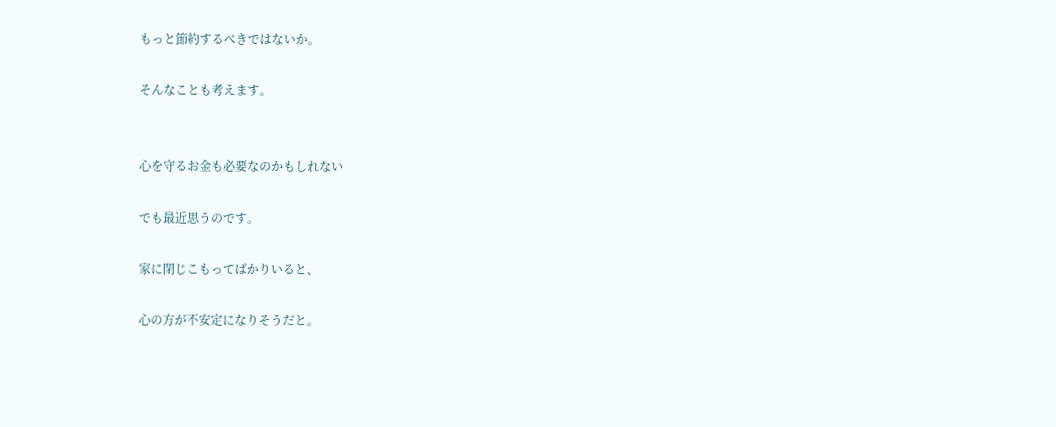もっと節約するべきではないか。

そんなことも考えます。


心を守るお金も必要なのかもしれない

でも最近思うのです。

家に閉じこもってばかりいると、

心の方が不安定になりそうだと。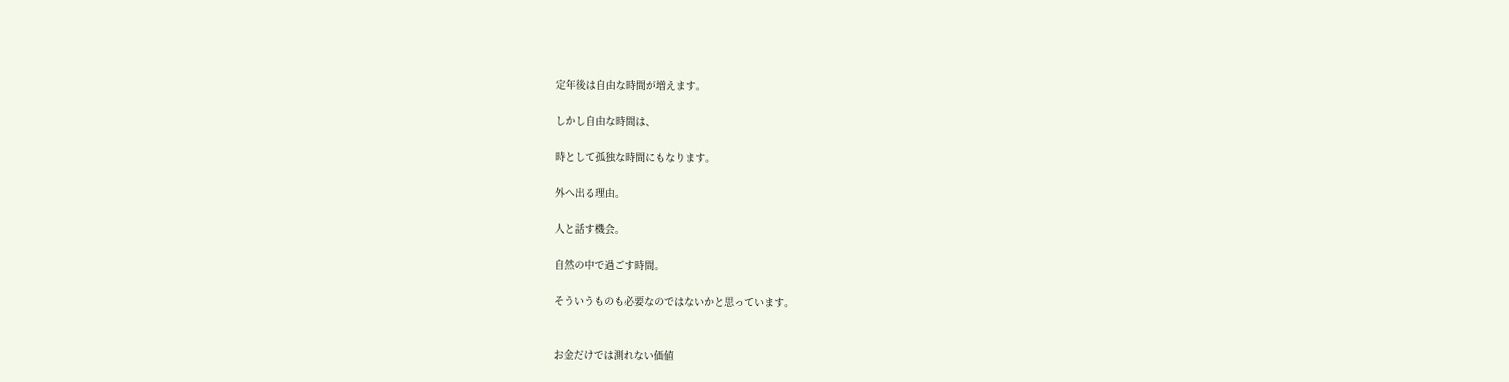定年後は自由な時間が増えます。

しかし自由な時間は、

時として孤独な時間にもなります。

外へ出る理由。

人と話す機会。

自然の中で過ごす時間。

そういうものも必要なのではないかと思っています。


お金だけでは測れない価値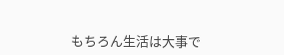もちろん生活は大事で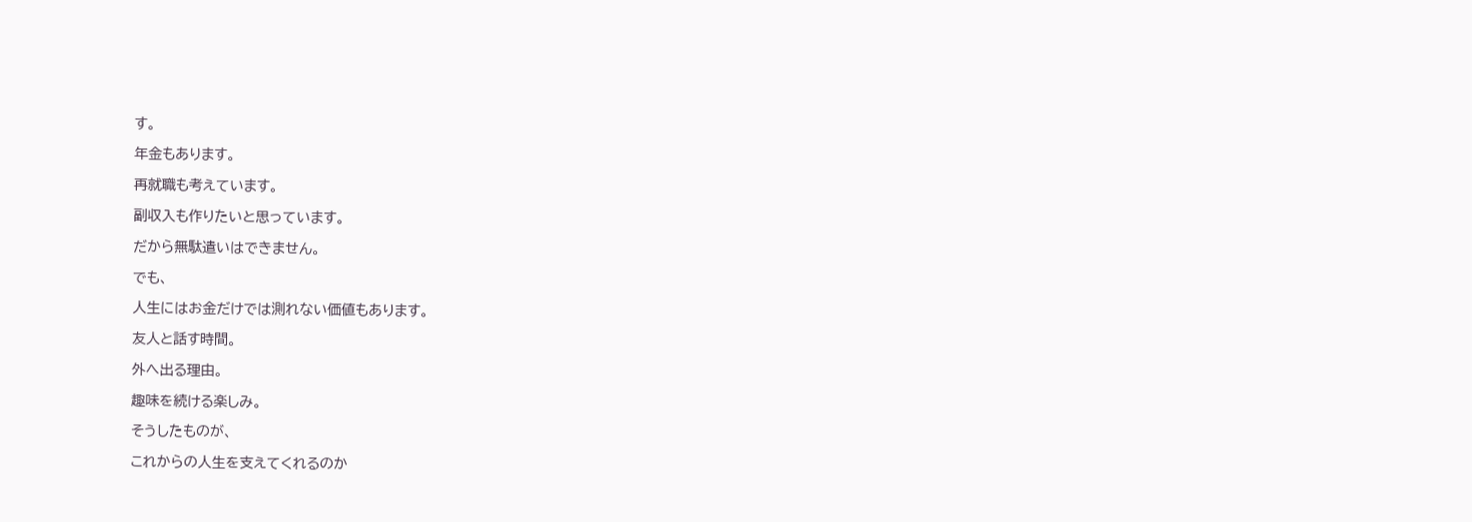す。

年金もあります。

再就職も考えています。

副収入も作りたいと思っています。

だから無駄遣いはできません。

でも、

人生にはお金だけでは測れない価値もあります。

友人と話す時間。

外へ出る理由。

趣味を続ける楽しみ。

そうしたものが、

これからの人生を支えてくれるのか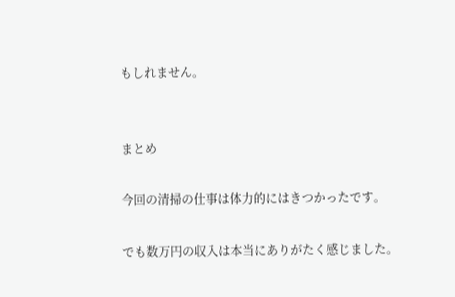もしれません。


まとめ

今回の清掃の仕事は体力的にはきつかったです。

でも数万円の収入は本当にありがたく感じました。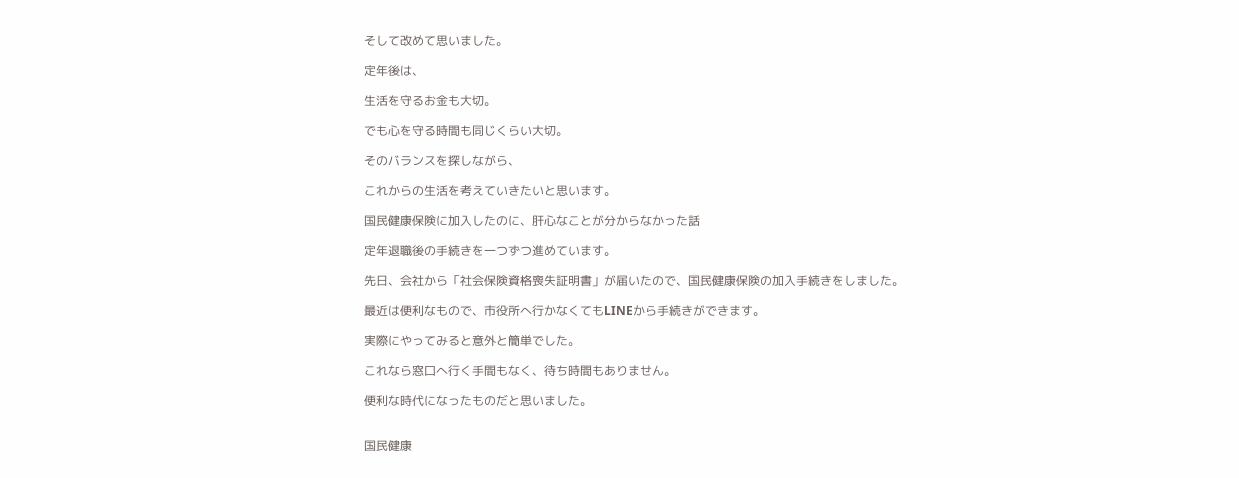そして改めて思いました。

定年後は、

生活を守るお金も大切。

でも心を守る時間も同じくらい大切。

そのバランスを探しながら、

これからの生活を考えていきたいと思います。

国民健康保険に加入したのに、肝心なことが分からなかった話

定年退職後の手続きを一つずつ進めています。

先日、会社から「社会保険資格喪失証明書」が届いたので、国民健康保険の加入手続きをしました。

最近は便利なもので、市役所へ行かなくてもLINEから手続きができます。

実際にやってみると意外と簡単でした。

これなら窓口へ行く手間もなく、待ち時間もありません。

便利な時代になったものだと思いました。


国民健康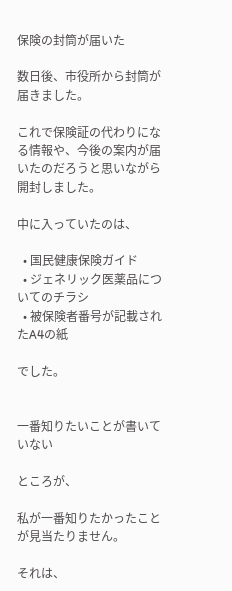保険の封筒が届いた

数日後、市役所から封筒が届きました。

これで保険証の代わりになる情報や、今後の案内が届いたのだろうと思いながら開封しました。

中に入っていたのは、

  • 国民健康保険ガイド
  • ジェネリック医薬品についてのチラシ
  • 被保険者番号が記載されたA4の紙

でした。


一番知りたいことが書いていない

ところが、

私が一番知りたかったことが見当たりません。

それは、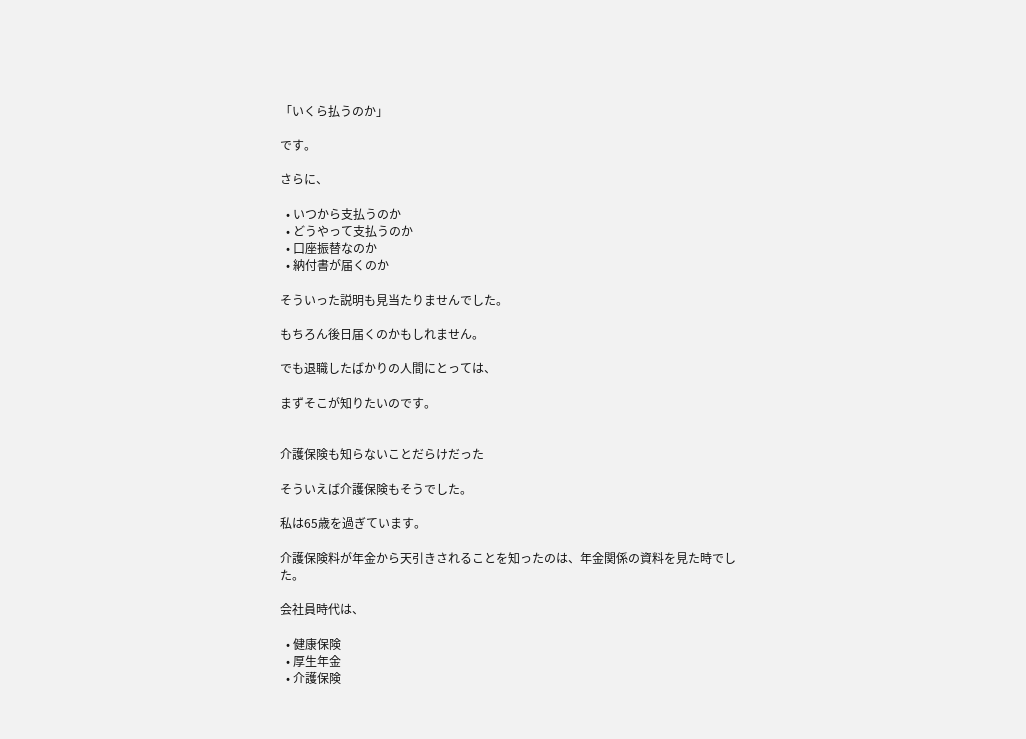「いくら払うのか」

です。

さらに、

  • いつから支払うのか
  • どうやって支払うのか
  • 口座振替なのか
  • 納付書が届くのか

そういった説明も見当たりませんでした。

もちろん後日届くのかもしれません。

でも退職したばかりの人間にとっては、

まずそこが知りたいのです。


介護保険も知らないことだらけだった

そういえば介護保険もそうでした。

私は65歳を過ぎています。

介護保険料が年金から天引きされることを知ったのは、年金関係の資料を見た時でした。

会社員時代は、

  • 健康保険
  • 厚生年金
  • 介護保険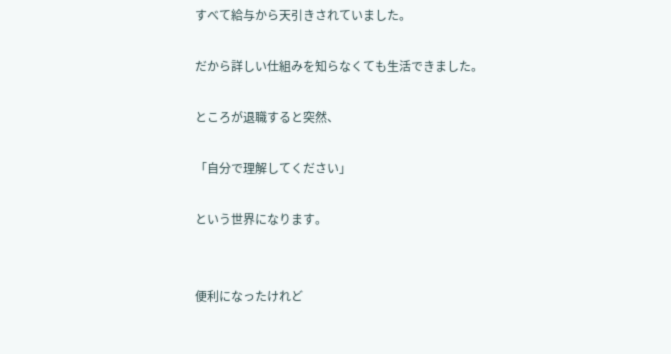すべて給与から天引きされていました。

だから詳しい仕組みを知らなくても生活できました。

ところが退職すると突然、

「自分で理解してください」

という世界になります。


便利になったけれど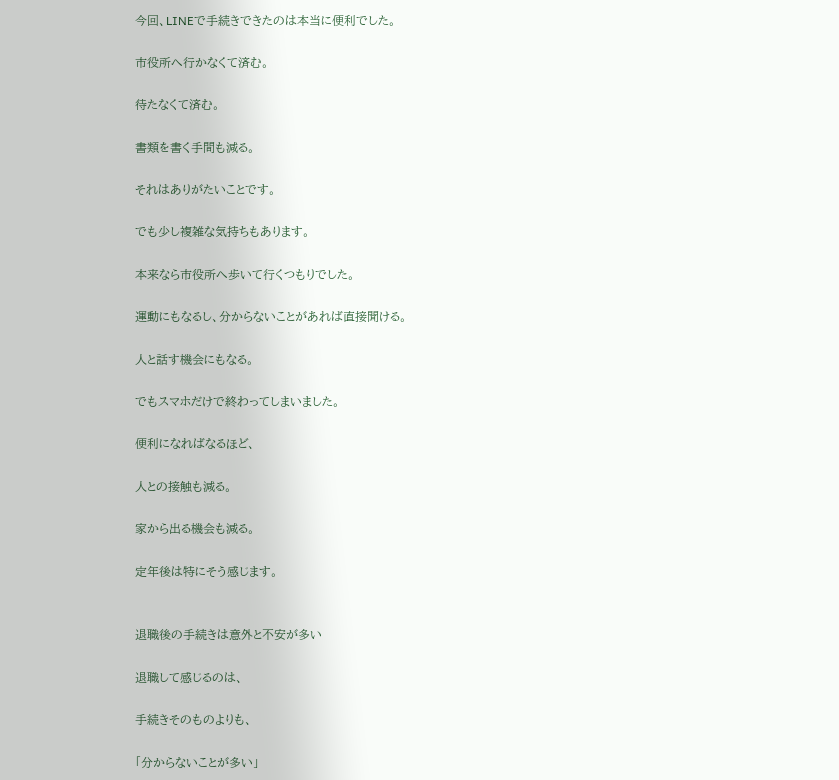今回、LINEで手続きできたのは本当に便利でした。

市役所へ行かなくて済む。

待たなくて済む。

書類を書く手間も減る。

それはありがたいことです。

でも少し複雑な気持ちもあります。

本来なら市役所へ歩いて行くつもりでした。

運動にもなるし、分からないことがあれば直接聞ける。

人と話す機会にもなる。

でもスマホだけで終わってしまいました。

便利になればなるほど、

人との接触も減る。

家から出る機会も減る。

定年後は特にそう感じます。


退職後の手続きは意外と不安が多い

退職して感じるのは、

手続きそのものよりも、

「分からないことが多い」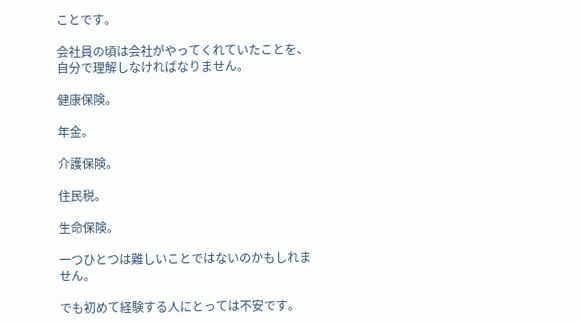ことです。

会社員の頃は会社がやってくれていたことを、自分で理解しなければなりません。

健康保険。

年金。

介護保険。

住民税。

生命保険。

一つひとつは難しいことではないのかもしれません。

でも初めて経験する人にとっては不安です。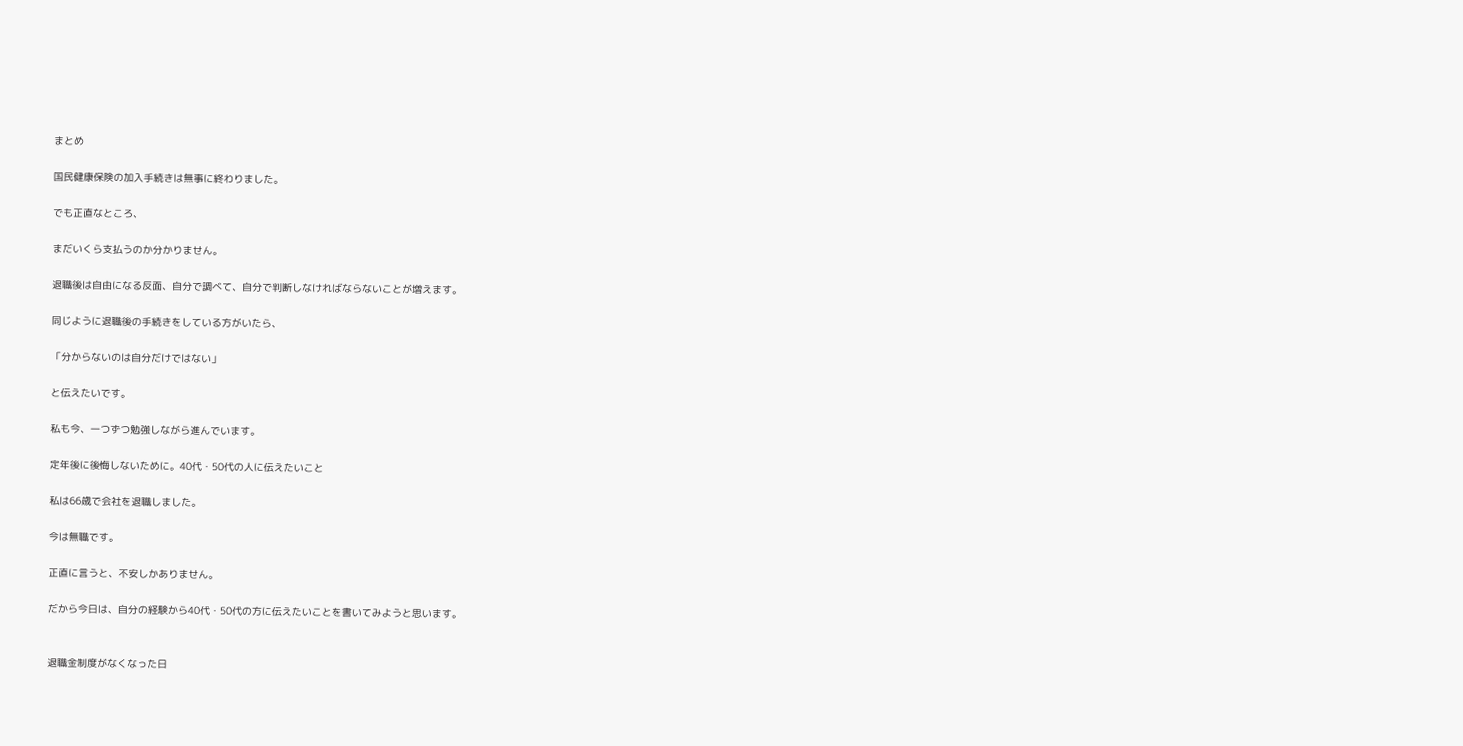まとめ

国民健康保険の加入手続きは無事に終わりました。

でも正直なところ、

まだいくら支払うのか分かりません。

退職後は自由になる反面、自分で調べて、自分で判断しなければならないことが増えます。

同じように退職後の手続きをしている方がいたら、

「分からないのは自分だけではない」

と伝えたいです。

私も今、一つずつ勉強しながら進んでいます。

定年後に後悔しないために。40代・50代の人に伝えたいこと

私は66歳で会社を退職しました。

今は無職です。

正直に言うと、不安しかありません。

だから今日は、自分の経験から40代・50代の方に伝えたいことを書いてみようと思います。


退職金制度がなくなった日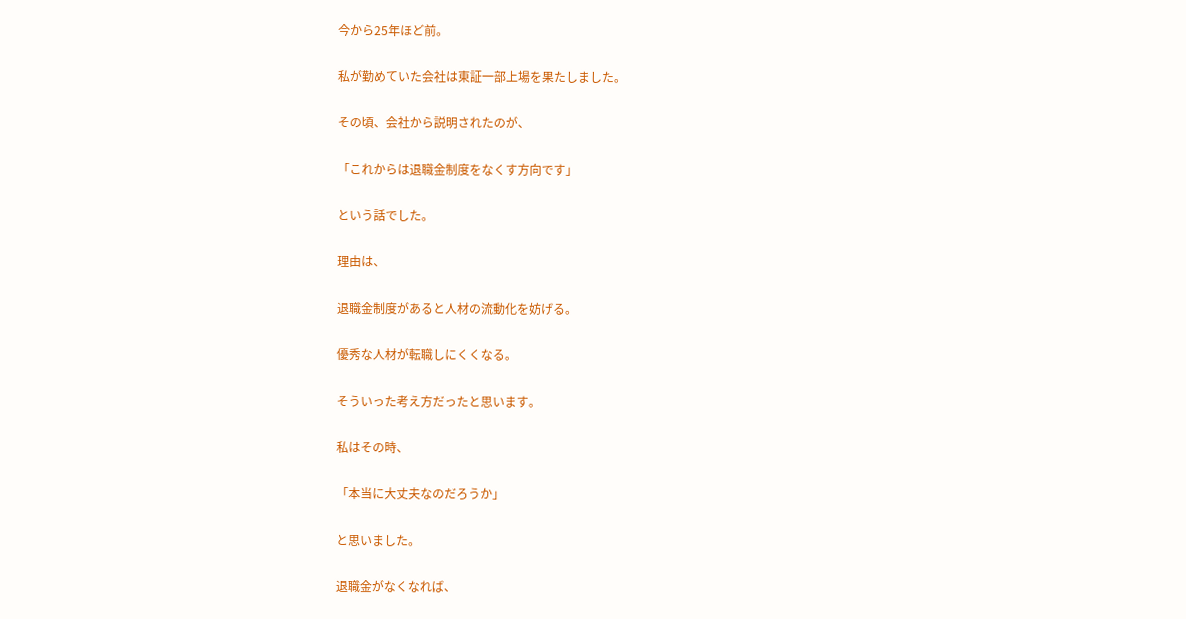今から25年ほど前。

私が勤めていた会社は東証一部上場を果たしました。

その頃、会社から説明されたのが、

「これからは退職金制度をなくす方向です」

という話でした。

理由は、

退職金制度があると人材の流動化を妨げる。

優秀な人材が転職しにくくなる。

そういった考え方だったと思います。

私はその時、

「本当に大丈夫なのだろうか」

と思いました。

退職金がなくなれば、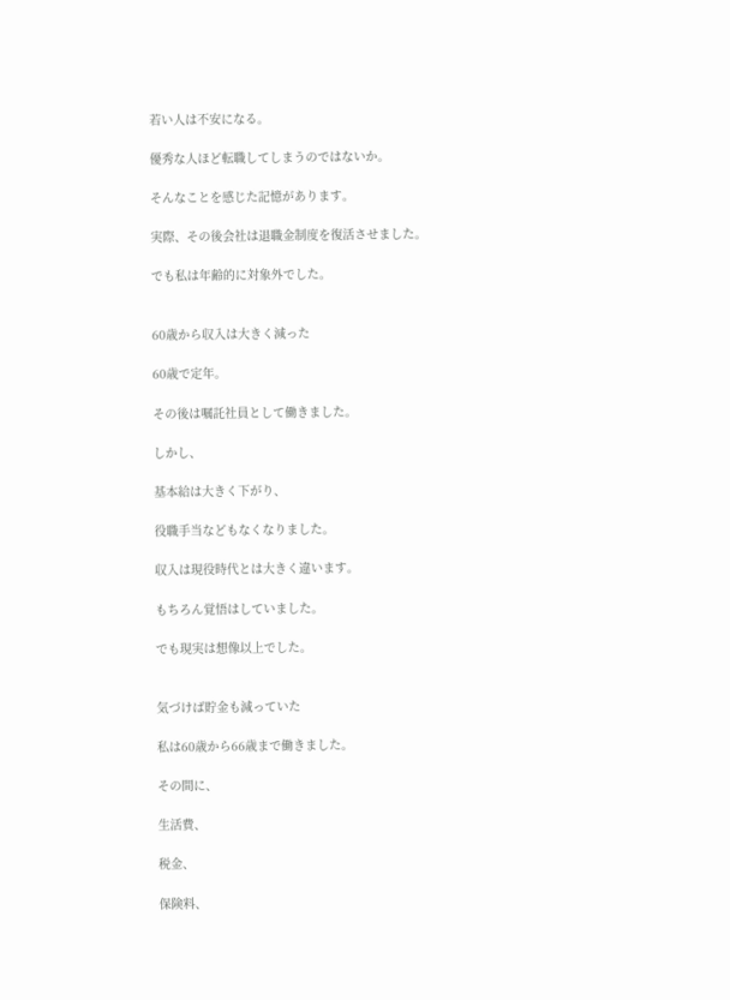若い人は不安になる。

優秀な人ほど転職してしまうのではないか。

そんなことを感じた記憶があります。

実際、その後会社は退職金制度を復活させました。

でも私は年齢的に対象外でした。


60歳から収入は大きく減った

60歳で定年。

その後は嘱託社員として働きました。

しかし、

基本給は大きく下がり、

役職手当などもなくなりました。

収入は現役時代とは大きく違います。

もちろん覚悟はしていました。

でも現実は想像以上でした。


気づけば貯金も減っていた

私は60歳から66歳まで働きました。

その間に、

生活費、

税金、

保険料、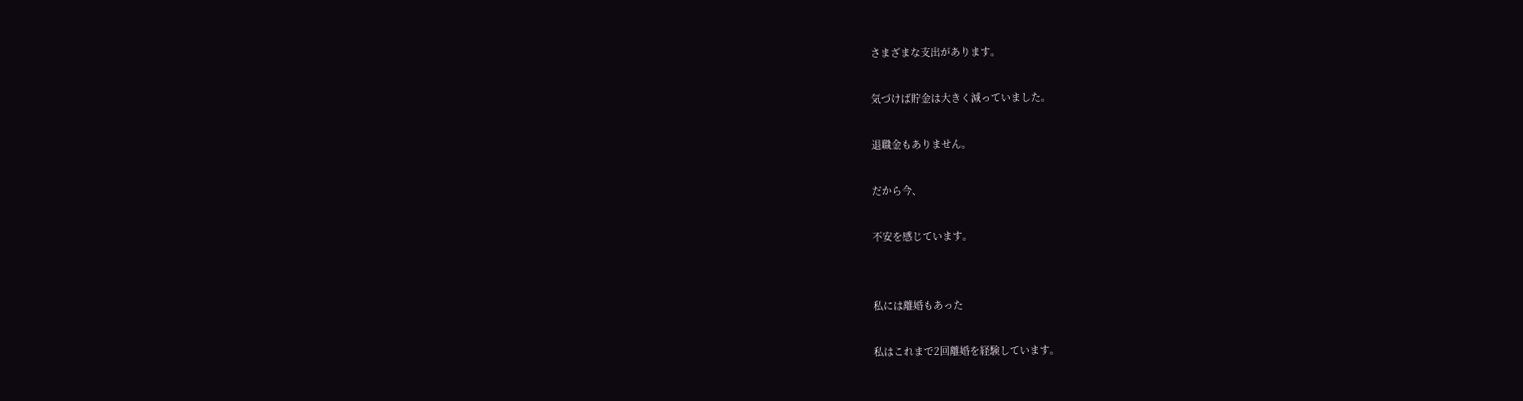さまざまな支出があります。

気づけば貯金は大きく減っていました。

退職金もありません。

だから今、

不安を感じています。


私には離婚もあった

私はこれまで2回離婚を経験しています。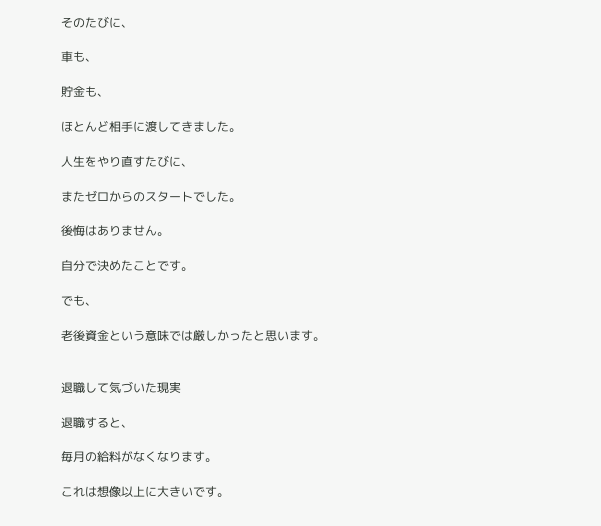そのたびに、

車も、

貯金も、

ほとんど相手に渡してきました。

人生をやり直すたびに、

またゼロからのスタートでした。

後悔はありません。

自分で決めたことです。

でも、

老後資金という意味では厳しかったと思います。


退職して気づいた現実

退職すると、

毎月の給料がなくなります。

これは想像以上に大きいです。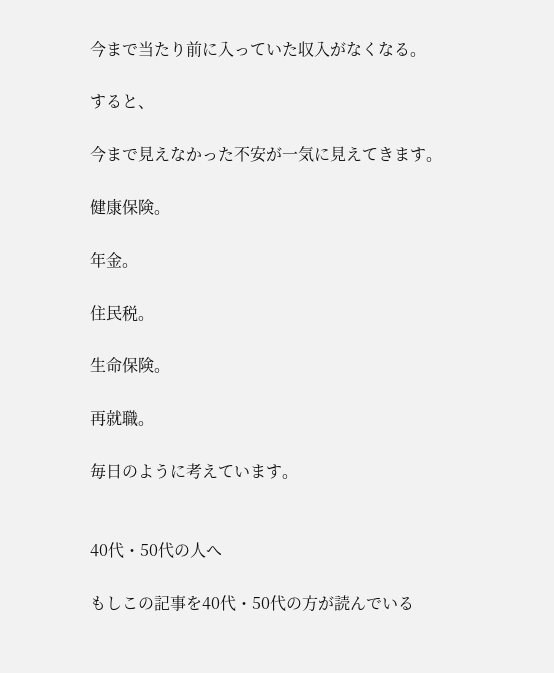今まで当たり前に入っていた収入がなくなる。

すると、

今まで見えなかった不安が一気に見えてきます。

健康保険。

年金。

住民税。

生命保険。

再就職。

毎日のように考えています。


40代・50代の人へ

もしこの記事を40代・50代の方が読んでいる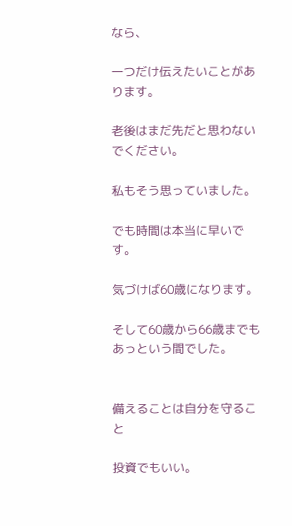なら、

一つだけ伝えたいことがあります。

老後はまだ先だと思わないでください。

私もそう思っていました。

でも時間は本当に早いです。

気づけば60歳になります。

そして60歳から66歳までもあっという間でした。


備えることは自分を守ること

投資でもいい。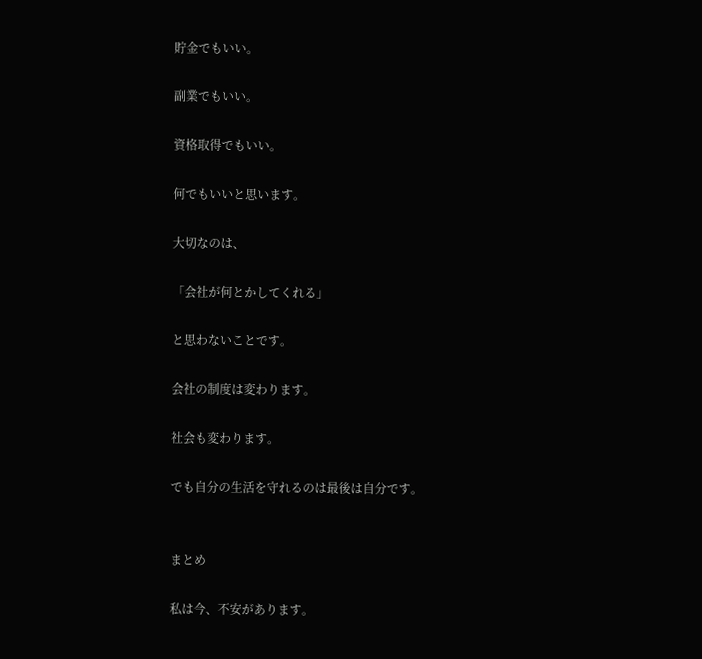貯金でもいい。

副業でもいい。

資格取得でもいい。

何でもいいと思います。

大切なのは、

「会社が何とかしてくれる」

と思わないことです。

会社の制度は変わります。

社会も変わります。

でも自分の生活を守れるのは最後は自分です。


まとめ

私は今、不安があります。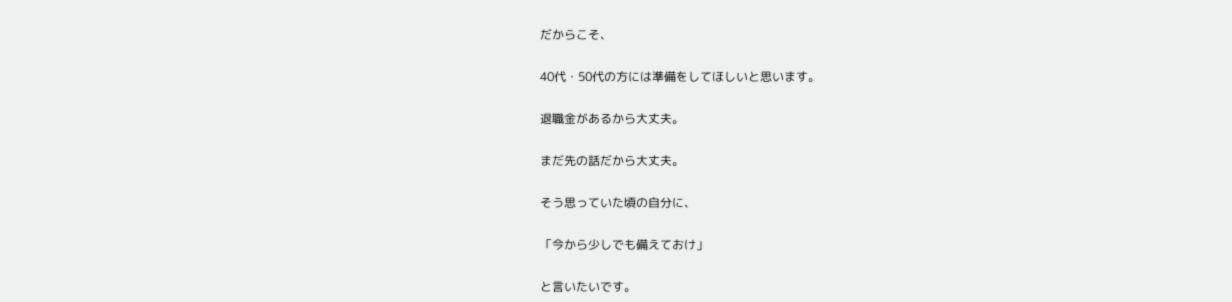だからこそ、

40代・50代の方には準備をしてほしいと思います。

退職金があるから大丈夫。

まだ先の話だから大丈夫。

そう思っていた頃の自分に、

「今から少しでも備えておけ」

と言いたいです。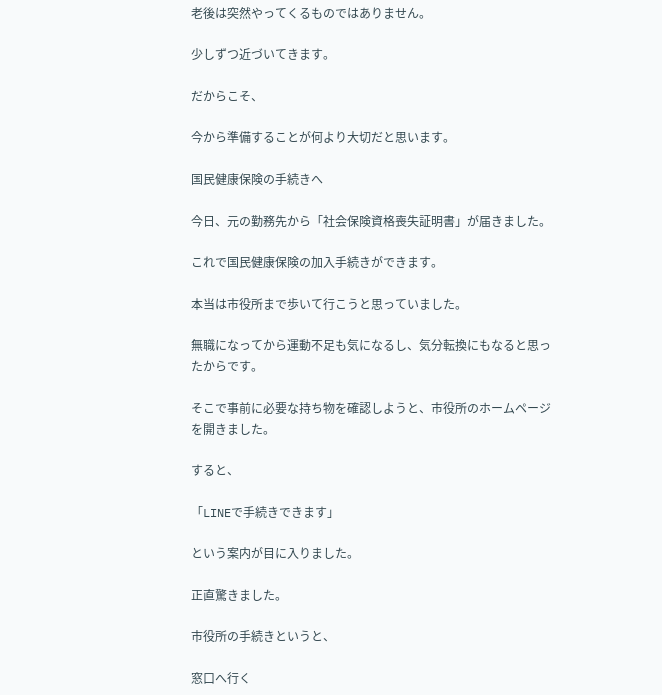老後は突然やってくるものではありません。

少しずつ近づいてきます。

だからこそ、

今から準備することが何より大切だと思います。

国民健康保険の手続きへ

今日、元の勤務先から「社会保険資格喪失証明書」が届きました。

これで国民健康保険の加入手続きができます。

本当は市役所まで歩いて行こうと思っていました。

無職になってから運動不足も気になるし、気分転換にもなると思ったからです。

そこで事前に必要な持ち物を確認しようと、市役所のホームページを開きました。

すると、

「LINEで手続きできます」

という案内が目に入りました。

正直驚きました。

市役所の手続きというと、

窓口へ行く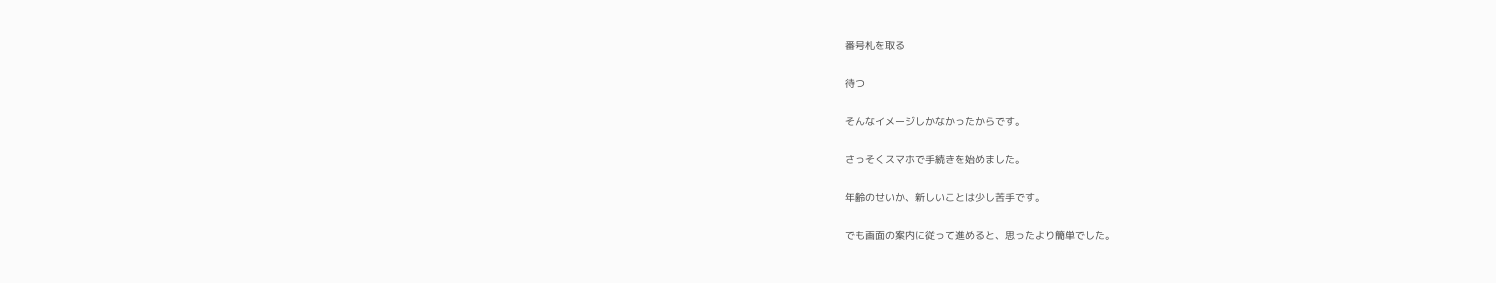番号札を取る

待つ

そんなイメージしかなかったからです。

さっそくスマホで手続きを始めました。

年齢のせいか、新しいことは少し苦手です。

でも画面の案内に従って進めると、思ったより簡単でした。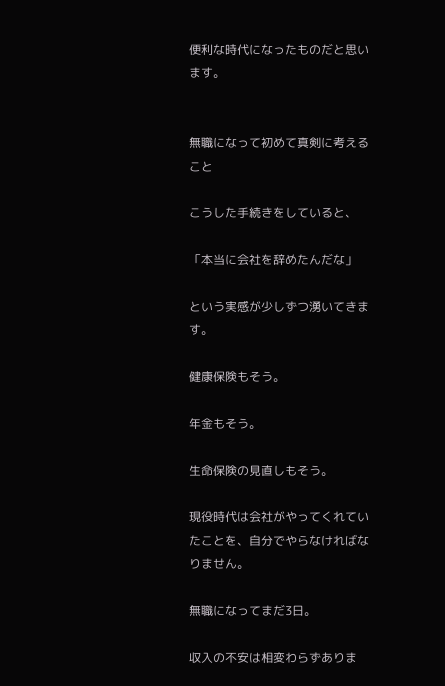便利な時代になったものだと思います。


無職になって初めて真剣に考えること

こうした手続きをしていると、

「本当に会社を辞めたんだな」

という実感が少しずつ湧いてきます。

健康保険もそう。

年金もそう。

生命保険の見直しもそう。

現役時代は会社がやってくれていたことを、自分でやらなければなりません。

無職になってまだ3日。

収入の不安は相変わらずありま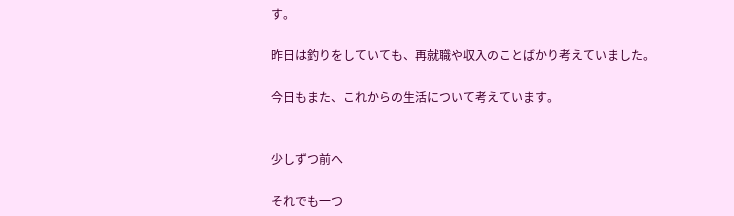す。

昨日は釣りをしていても、再就職や収入のことばかり考えていました。

今日もまた、これからの生活について考えています。


少しずつ前へ

それでも一つ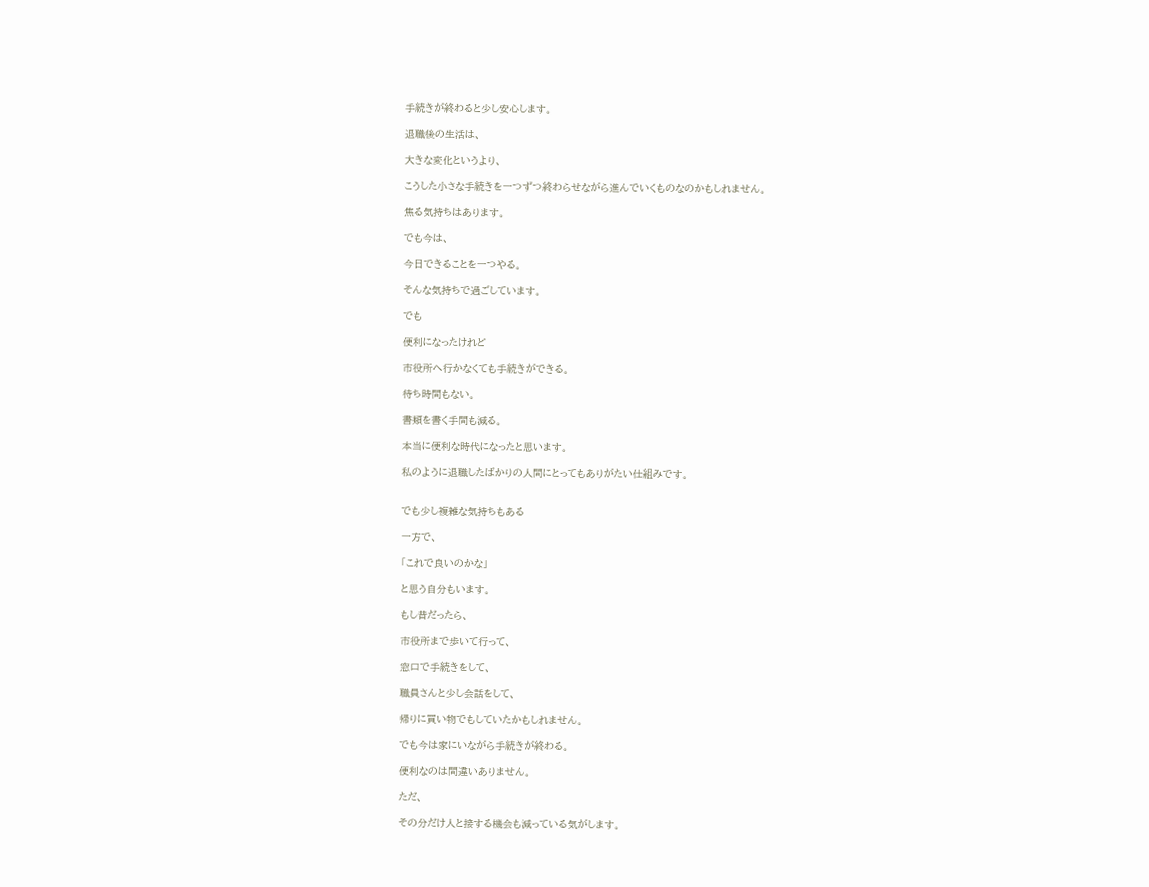手続きが終わると少し安心します。

退職後の生活は、

大きな変化というより、

こうした小さな手続きを一つずつ終わらせながら進んでいくものなのかもしれません。

焦る気持ちはあります。

でも今は、

今日できることを一つやる。

そんな気持ちで過ごしています。

でも

便利になったけれど

市役所へ行かなくても手続きができる。

待ち時間もない。

書類を書く手間も減る。

本当に便利な時代になったと思います。

私のように退職したばかりの人間にとってもありがたい仕組みです。


でも少し複雑な気持ちもある

一方で、

「これで良いのかな」

と思う自分もいます。

もし昔だったら、

市役所まで歩いて行って、

窓口で手続きをして、

職員さんと少し会話をして、

帰りに買い物でもしていたかもしれません。

でも今は家にいながら手続きが終わる。

便利なのは間違いありません。

ただ、

その分だけ人と接する機会も減っている気がします。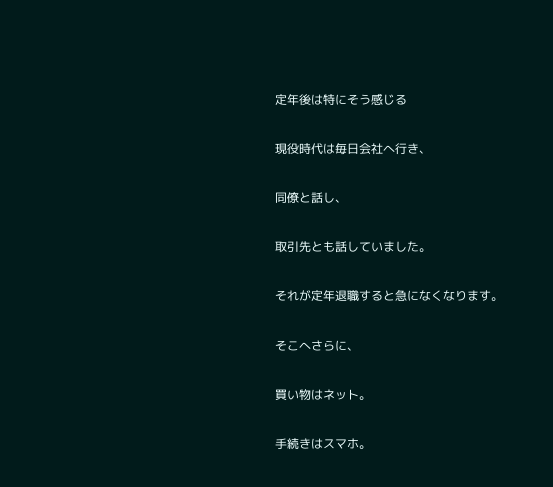定年後は特にそう感じる

現役時代は毎日会社へ行き、

同僚と話し、

取引先とも話していました。

それが定年退職すると急になくなります。

そこへさらに、

買い物はネット。

手続きはスマホ。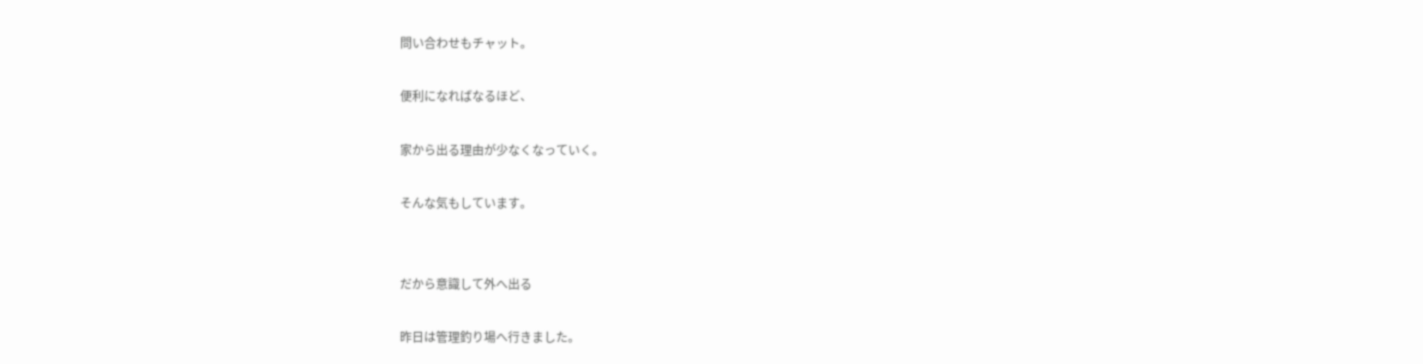問い合わせもチャット。

便利になればなるほど、

家から出る理由が少なくなっていく。

そんな気もしています。


だから意識して外へ出る

昨日は管理釣り場へ行きました。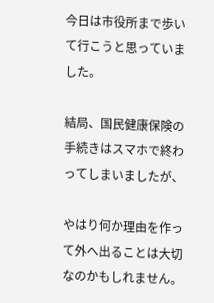今日は市役所まで歩いて行こうと思っていました。

結局、国民健康保険の手続きはスマホで終わってしまいましたが、

やはり何か理由を作って外へ出ることは大切なのかもしれません。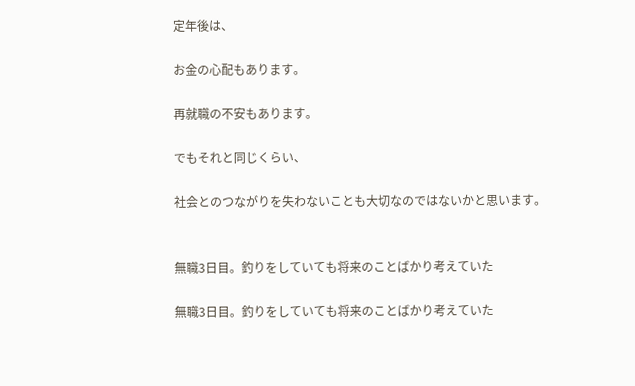定年後は、

お金の心配もあります。

再就職の不安もあります。

でもそれと同じくらい、

社会とのつながりを失わないことも大切なのではないかと思います。


無職3日目。釣りをしていても将来のことばかり考えていた

無職3日目。釣りをしていても将来のことばかり考えていた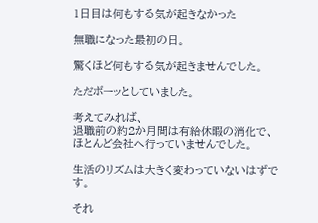1日目は何もする気が起きなかった

無職になった最初の日。

驚くほど何もする気が起きませんでした。

ただボーッとしていました。

考えてみれば、
退職前の約2か月間は有給休暇の消化で、
ほとんど会社へ行っていませんでした。

生活のリズムは大きく変わっていないはずです。

それ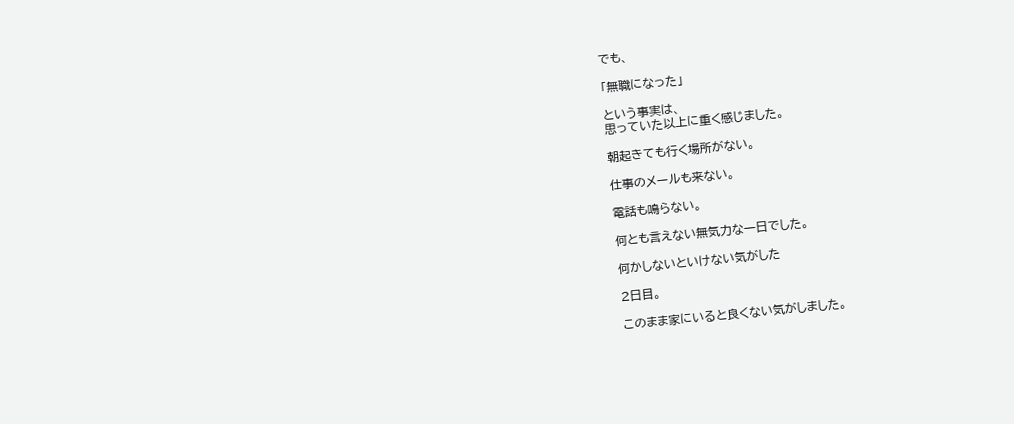でも、

「無職になった」

という事実は、
思っていた以上に重く感じました。

朝起きても行く場所がない。

仕事のメールも来ない。

電話も鳴らない。

何とも言えない無気力な一日でした。

何かしないといけない気がした

2日目。

このまま家にいると良くない気がしました。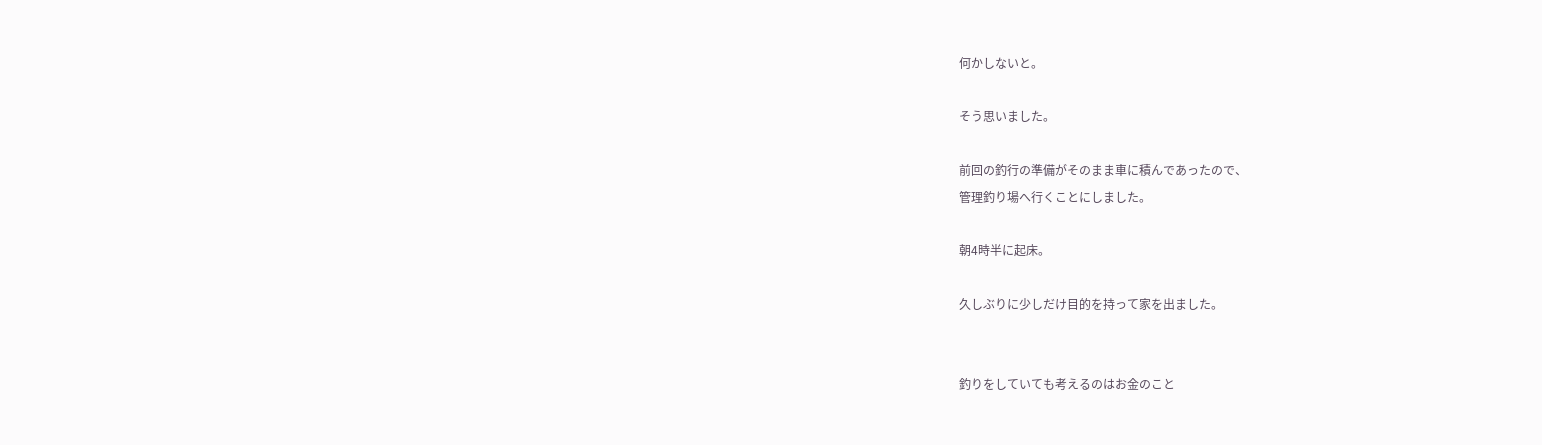何かしないと。

そう思いました。

前回の釣行の準備がそのまま車に積んであったので、
管理釣り場へ行くことにしました。

朝4時半に起床。

久しぶりに少しだけ目的を持って家を出ました。


釣りをしていても考えるのはお金のこと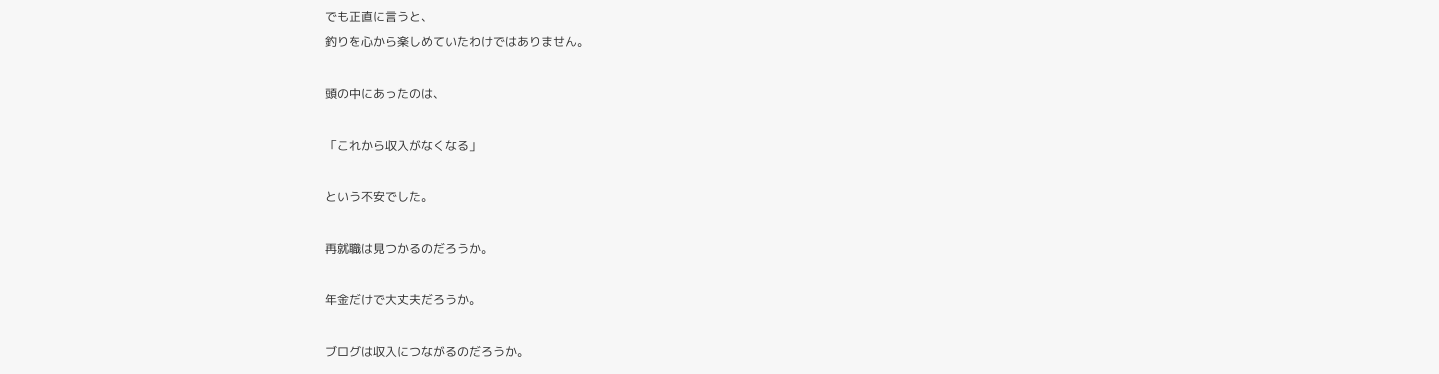でも正直に言うと、
釣りを心から楽しめていたわけではありません。

頭の中にあったのは、

「これから収入がなくなる」

という不安でした。

再就職は見つかるのだろうか。

年金だけで大丈夫だろうか。

ブログは収入につながるのだろうか。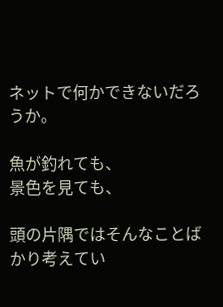ネットで何かできないだろうか。

魚が釣れても、
景色を見ても、

頭の片隅ではそんなことばかり考えてい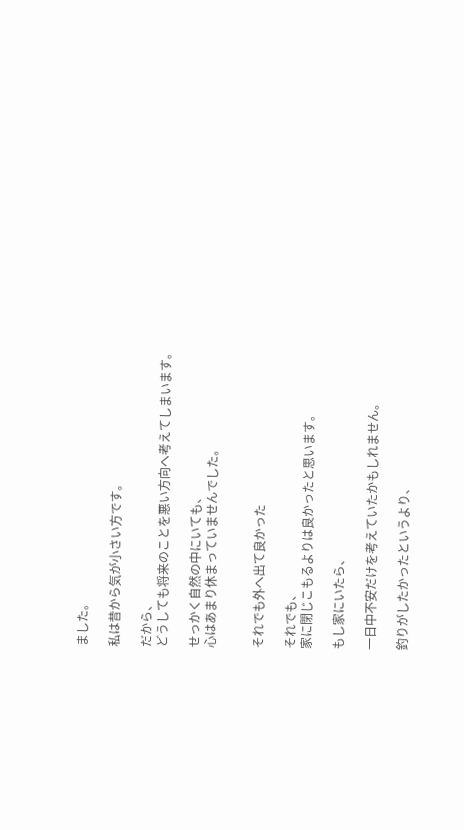ました。

私は昔から気が小さい方です。

だから、
どうしても将来のことを悪い方向へ考えてしまいます。

せっかく自然の中にいても、
心はあまり休まっていませんでした。


それでも外へ出て良かった

それでも、
家に閉じこもるよりは良かったと思います。

もし家にいたら、

一日中不安だけを考えていたかもしれません。

釣りがしたかったというより、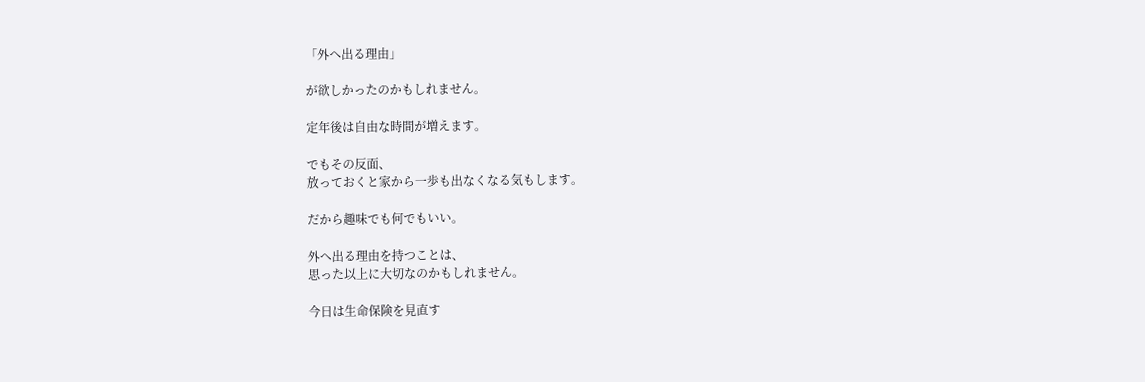「外へ出る理由」

が欲しかったのかもしれません。

定年後は自由な時間が増えます。

でもその反面、
放っておくと家から一歩も出なくなる気もします。

だから趣味でも何でもいい。

外へ出る理由を持つことは、
思った以上に大切なのかもしれません。

今日は生命保険を見直す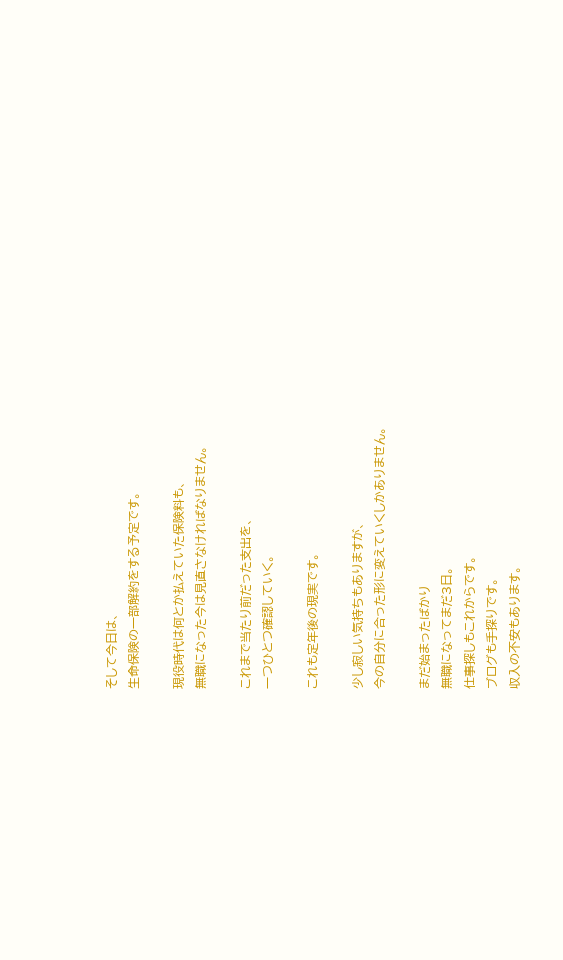そして今日は、
生命保険の一部解約をする予定です。

現役時代は何とか払えていた保険料も、
無職になった今は見直さなければなりません。

これまで当たり前だった支出を、
一つひとつ確認していく。

これも定年後の現実です。

少し寂しい気持ちもありますが、
今の自分に合った形に変えていくしかありません。

まだ始まったばかり
無職になってまだ3日。
仕事探しもこれからです。
ブログも手探りです。
収入の不安もあります。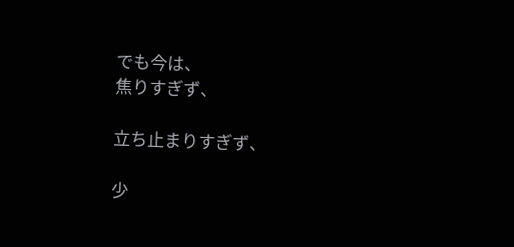でも今は、
焦りすぎず、

立ち止まりすぎず、

少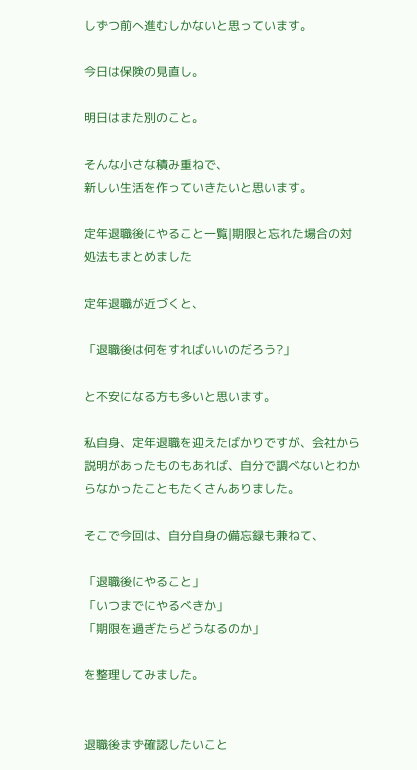しずつ前へ進むしかないと思っています。

今日は保険の見直し。

明日はまた別のこと。

そんな小さな積み重ねで、
新しい生活を作っていきたいと思います。

定年退職後にやること一覧|期限と忘れた場合の対処法もまとめました

定年退職が近づくと、

「退職後は何をすればいいのだろう?」

と不安になる方も多いと思います。

私自身、定年退職を迎えたばかりですが、会社から説明があったものもあれば、自分で調べないとわからなかったこともたくさんありました。

そこで今回は、自分自身の備忘録も兼ねて、

「退職後にやること」
「いつまでにやるべきか」
「期限を過ぎたらどうなるのか」

を整理してみました。


退職後まず確認したいこと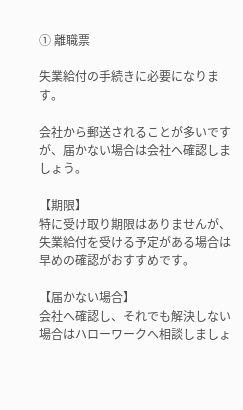① 離職票

失業給付の手続きに必要になります。

会社から郵送されることが多いですが、届かない場合は会社へ確認しましょう。

【期限】
特に受け取り期限はありませんが、失業給付を受ける予定がある場合は早めの確認がおすすめです。

【届かない場合】
会社へ確認し、それでも解決しない場合はハローワークへ相談しましょ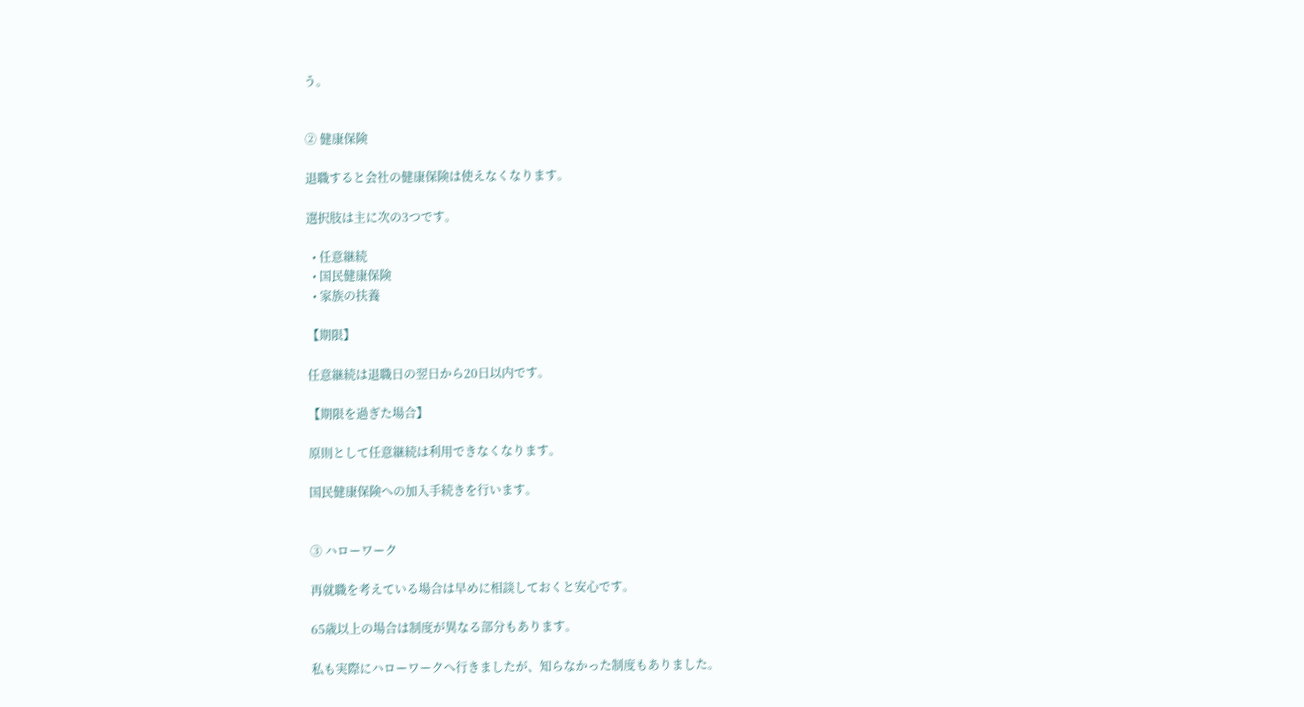う。


② 健康保険

退職すると会社の健康保険は使えなくなります。

選択肢は主に次の3つです。

  • 任意継続
  • 国民健康保険
  • 家族の扶養

【期限】

任意継続は退職日の翌日から20日以内です。

【期限を過ぎた場合】

原則として任意継続は利用できなくなります。

国民健康保険への加入手続きを行います。


③ ハローワーク

再就職を考えている場合は早めに相談しておくと安心です。

65歳以上の場合は制度が異なる部分もあります。

私も実際にハローワークへ行きましたが、知らなかった制度もありました。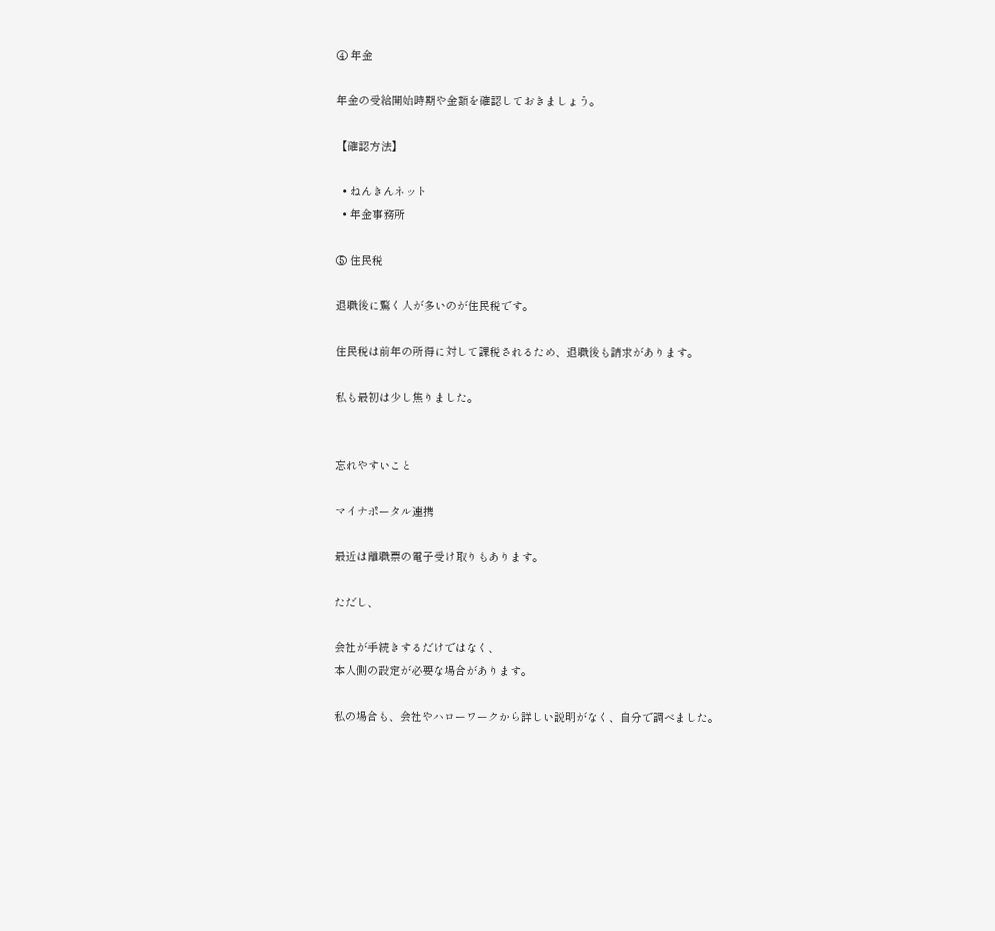④ 年金

年金の受給開始時期や金額を確認しておきましょう。

【確認方法】

  • ねんきんネット
  • 年金事務所

⑤ 住民税

退職後に驚く人が多いのが住民税です。

住民税は前年の所得に対して課税されるため、退職後も請求があります。

私も最初は少し焦りました。


忘れやすいこと

マイナポータル連携

最近は離職票の電子受け取りもあります。

ただし、

会社が手続きするだけではなく、
本人側の設定が必要な場合があります。

私の場合も、会社やハローワークから詳しい説明がなく、自分で調べました。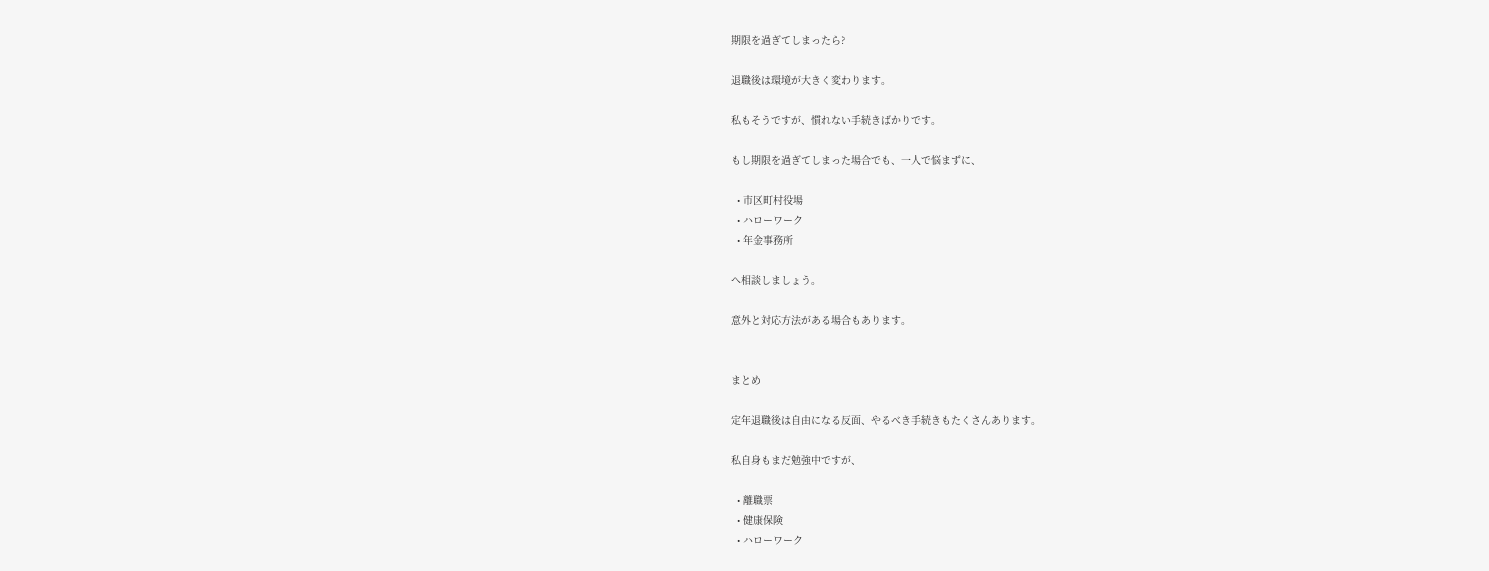期限を過ぎてしまったら?

退職後は環境が大きく変わります。

私もそうですが、慣れない手続きばかりです。

もし期限を過ぎてしまった場合でも、一人で悩まずに、

  • 市区町村役場
  • ハローワーク
  • 年金事務所

へ相談しましょう。

意外と対応方法がある場合もあります。


まとめ

定年退職後は自由になる反面、やるべき手続きもたくさんあります。

私自身もまだ勉強中ですが、

  • 離職票
  • 健康保険
  • ハローワーク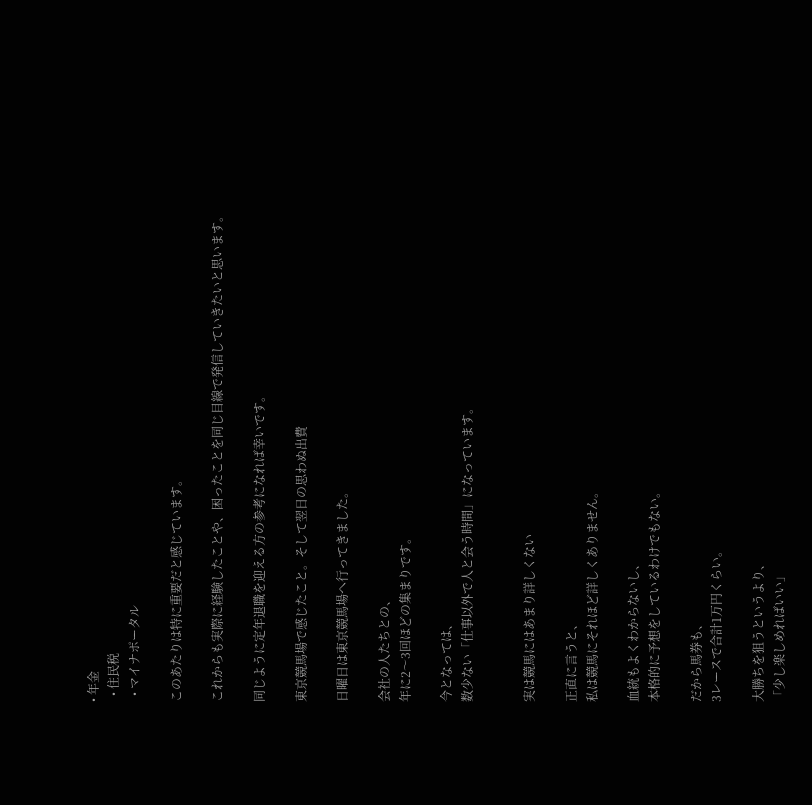• 年金
  • 住民税
  • マイナポータル

このあたりは特に重要だと感じています。

これからも実際に経験したことや、困ったことを同じ目線で発信していきたいと思います。

同じように定年退職を迎える方の参考になれば幸いです。

東京競馬場で感じたこと。そして翌日の思わぬ出費

日曜日は東京競馬場へ行ってきました。

会社の人たちとの、
年に2〜3回ほどの集まりです。

今となっては、
数少ない「仕事以外で人と会う時間」になっています。


実は競馬にはあまり詳しくない

正直に言うと、
私は競馬にそれほど詳しくありません。

血統もよくわからないし、
本格的に予想をしているわけでもない。

だから馬券も、
3レースで合計1万円くらい。

大勝ちを狙うというより、
「少し楽しめればいい」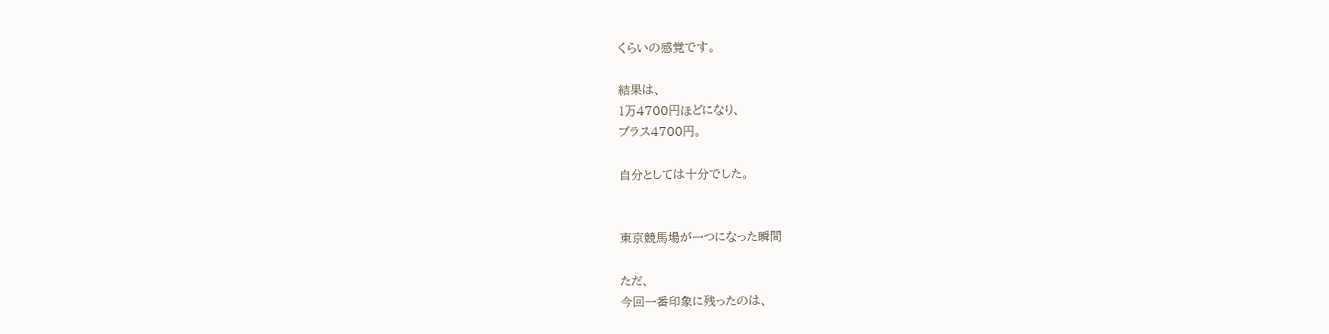くらいの感覚です。

結果は、
1万4700円ほどになり、
プラス4700円。

自分としては十分でした。


東京競馬場が一つになった瞬間

ただ、
今回一番印象に残ったのは、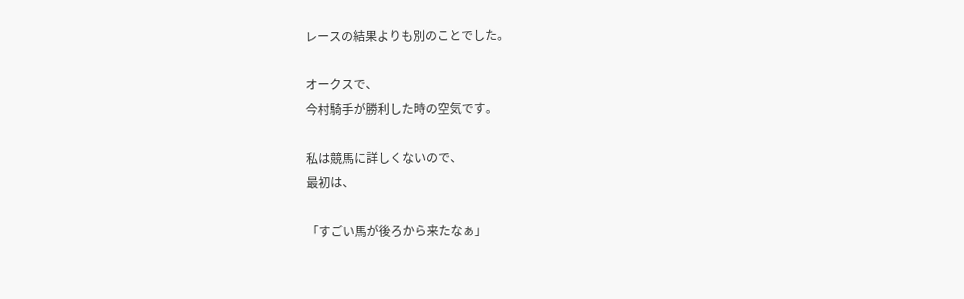レースの結果よりも別のことでした。

オークスで、
今村騎手が勝利した時の空気です。

私は競馬に詳しくないので、
最初は、

「すごい馬が後ろから来たなぁ」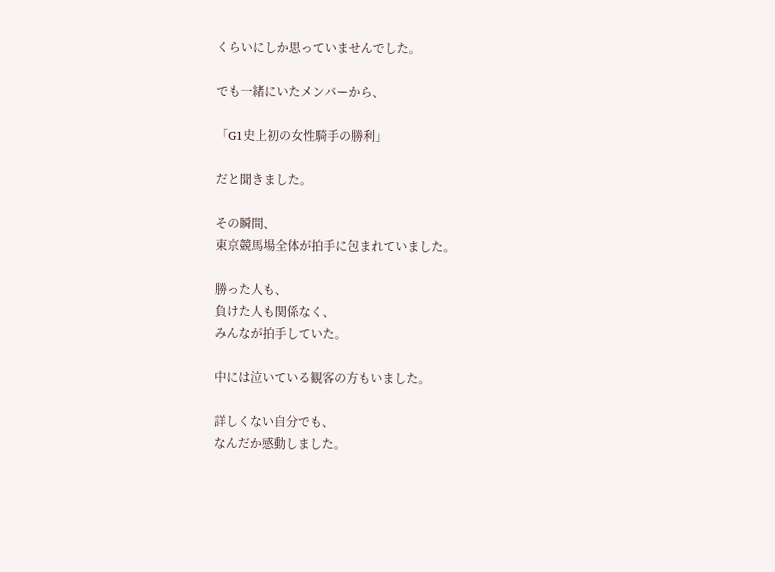くらいにしか思っていませんでした。

でも一緒にいたメンバーから、

「G1史上初の女性騎手の勝利」

だと聞きました。

その瞬間、
東京競馬場全体が拍手に包まれていました。

勝った人も、
負けた人も関係なく、
みんなが拍手していた。

中には泣いている観客の方もいました。

詳しくない自分でも、
なんだか感動しました。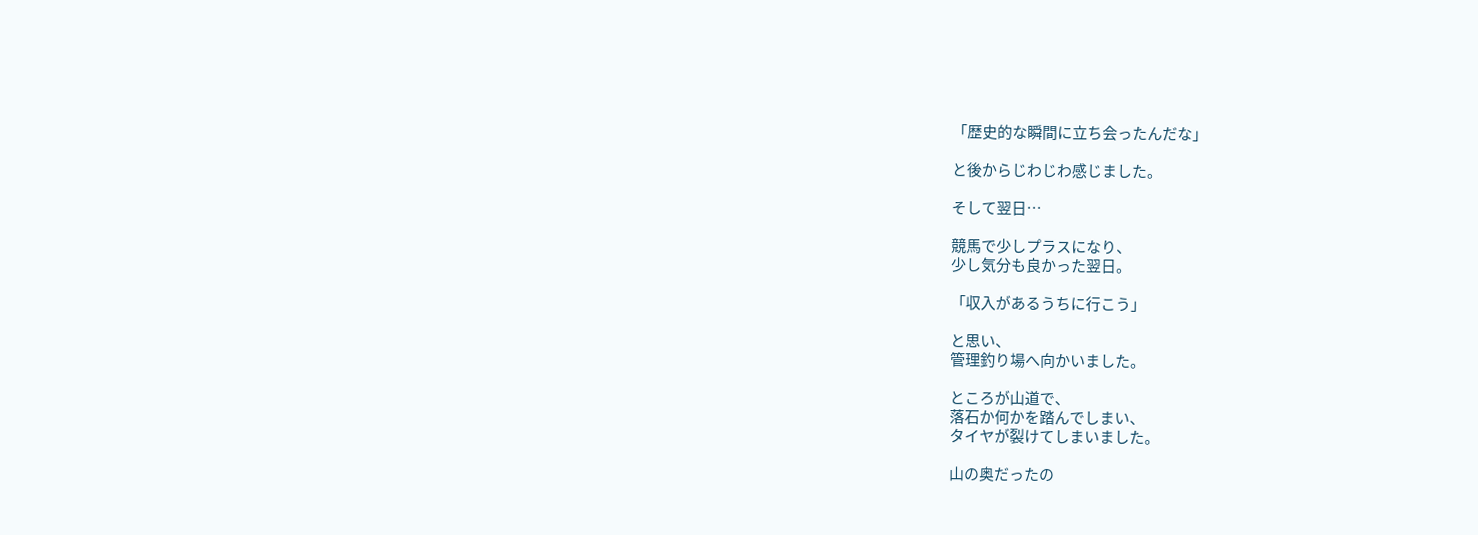「歴史的な瞬間に立ち会ったんだな」

と後からじわじわ感じました。

そして翌日…

競馬で少しプラスになり、
少し気分も良かった翌日。

「収入があるうちに行こう」

と思い、
管理釣り場へ向かいました。

ところが山道で、
落石か何かを踏んでしまい、
タイヤが裂けてしまいました。

山の奥だったの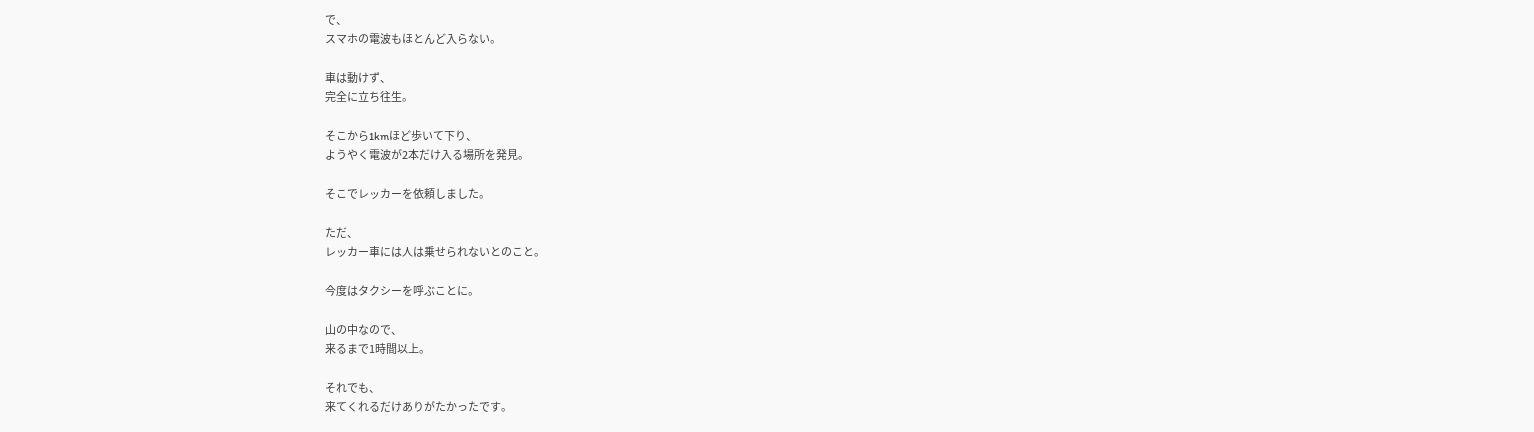で、
スマホの電波もほとんど入らない。

車は動けず、
完全に立ち往生。

そこから1kmほど歩いて下り、
ようやく電波が2本だけ入る場所を発見。

そこでレッカーを依頼しました。

ただ、
レッカー車には人は乗せられないとのこと。

今度はタクシーを呼ぶことに。

山の中なので、
来るまで1時間以上。

それでも、
来てくれるだけありがたかったです。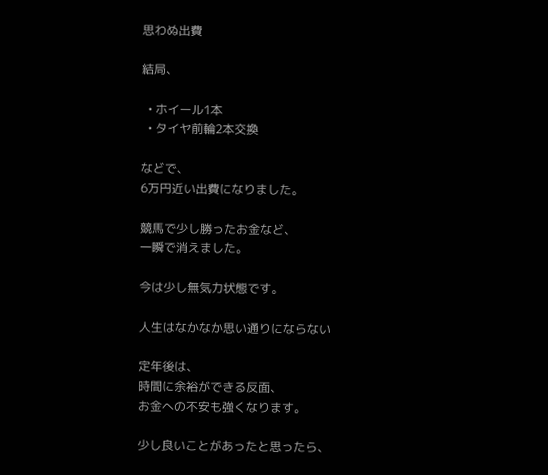思わぬ出費

結局、

  • ホイール1本
  • タイヤ前輪2本交換

などで、
6万円近い出費になりました。

競馬で少し勝ったお金など、
一瞬で消えました。

今は少し無気力状態です。

人生はなかなか思い通りにならない

定年後は、
時間に余裕ができる反面、
お金への不安も強くなります。

少し良いことがあったと思ったら、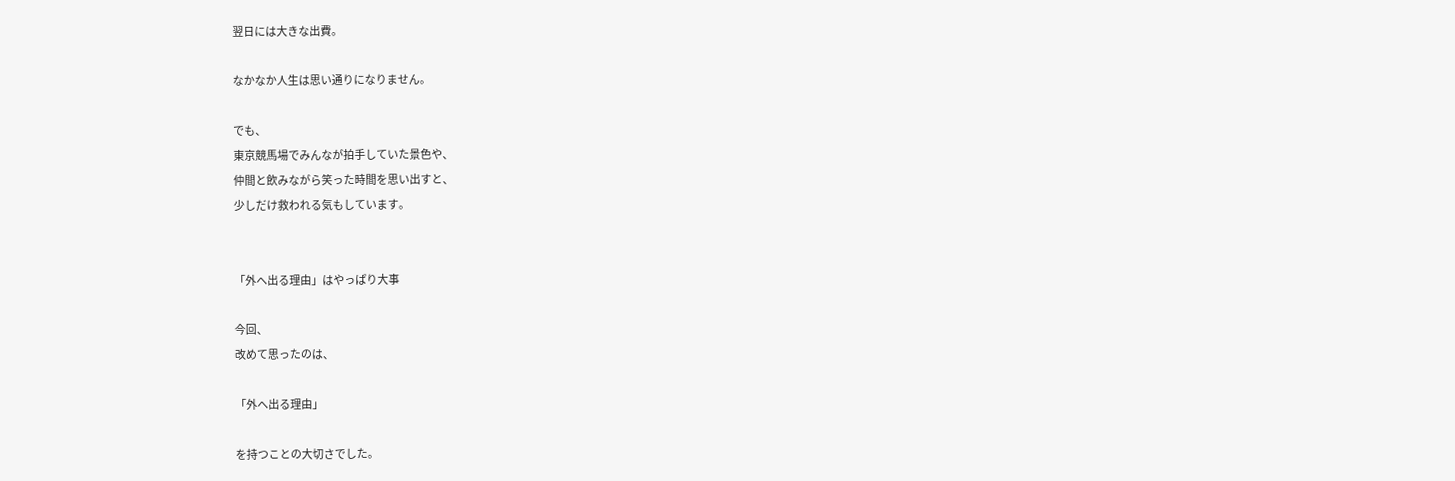翌日には大きな出費。

なかなか人生は思い通りになりません。

でも、
東京競馬場でみんなが拍手していた景色や、
仲間と飲みながら笑った時間を思い出すと、
少しだけ救われる気もしています。


「外へ出る理由」はやっぱり大事

今回、
改めて思ったのは、

「外へ出る理由」

を持つことの大切さでした。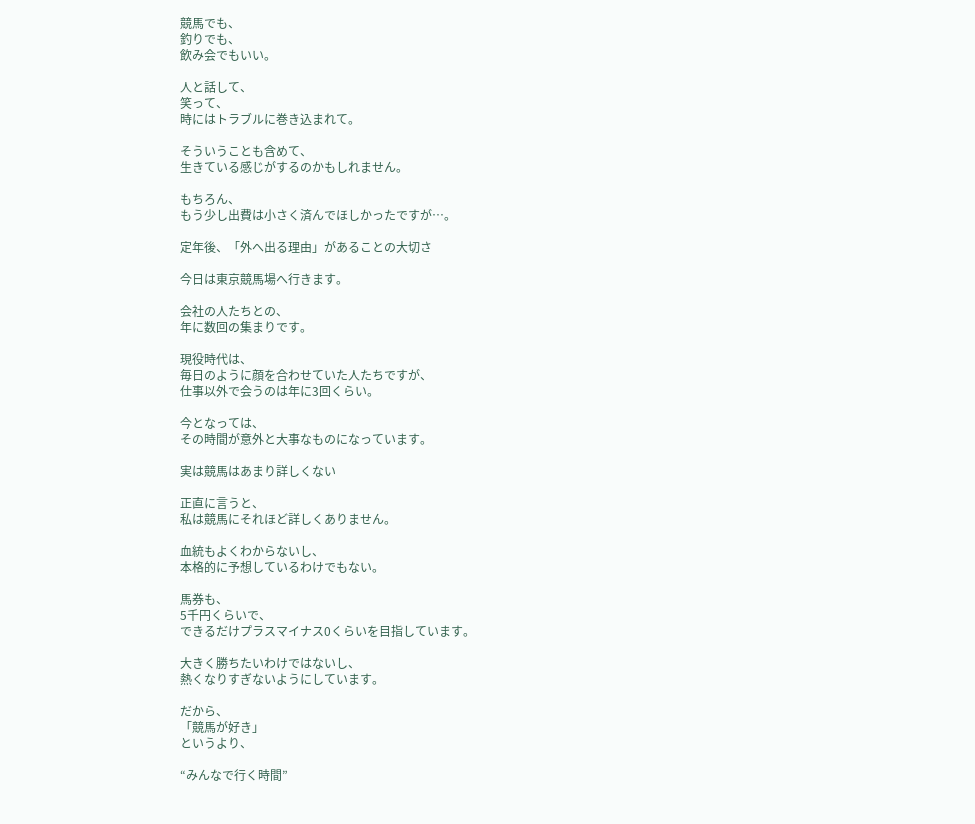競馬でも、
釣りでも、
飲み会でもいい。

人と話して、
笑って、
時にはトラブルに巻き込まれて。

そういうことも含めて、
生きている感じがするのかもしれません。

もちろん、
もう少し出費は小さく済んでほしかったですが…。

定年後、「外へ出る理由」があることの大切さ

今日は東京競馬場へ行きます。

会社の人たちとの、
年に数回の集まりです。

現役時代は、
毎日のように顔を合わせていた人たちですが、
仕事以外で会うのは年に3回くらい。

今となっては、
その時間が意外と大事なものになっています。

実は競馬はあまり詳しくない

正直に言うと、
私は競馬にそれほど詳しくありません。

血統もよくわからないし、
本格的に予想しているわけでもない。

馬券も、
5千円くらいで、
できるだけプラスマイナス0くらいを目指しています。

大きく勝ちたいわけではないし、
熱くなりすぎないようにしています。

だから、
「競馬が好き」
というより、

“みんなで行く時間”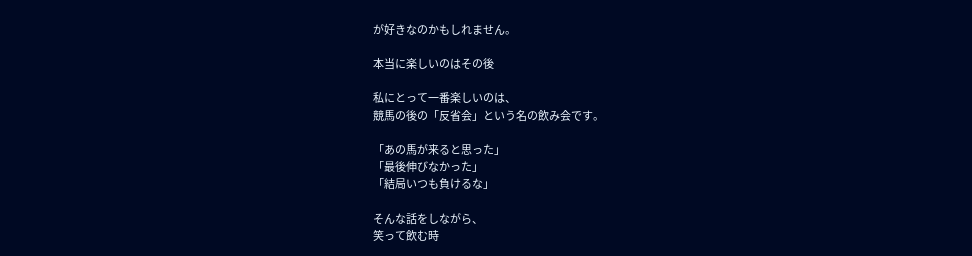が好きなのかもしれません。

本当に楽しいのはその後

私にとって一番楽しいのは、
競馬の後の「反省会」という名の飲み会です。

「あの馬が来ると思った」
「最後伸びなかった」
「結局いつも負けるな」

そんな話をしながら、
笑って飲む時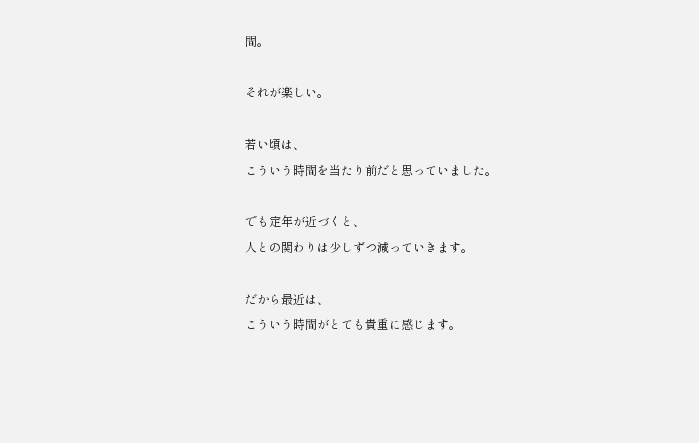間。

それが楽しい。

若い頃は、
こういう時間を当たり前だと思っていました。

でも定年が近づくと、
人との関わりは少しずつ減っていきます。

だから最近は、
こういう時間がとても貴重に感じます。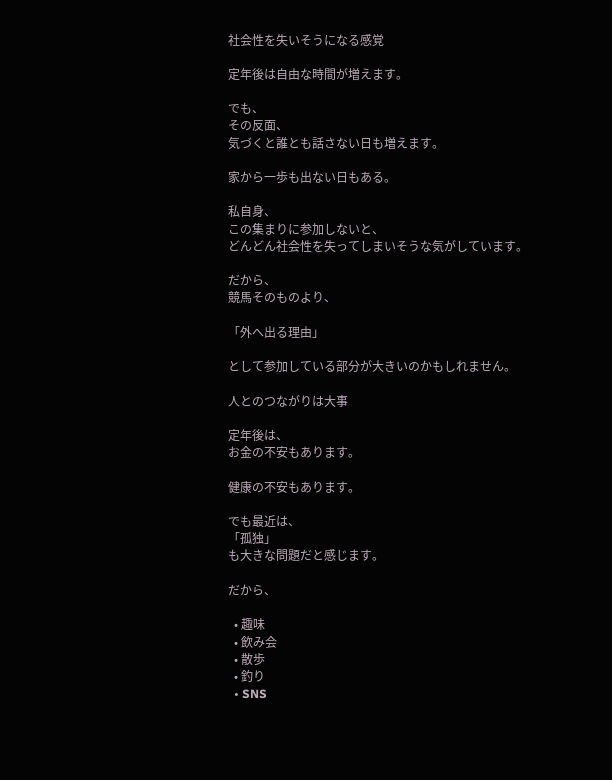社会性を失いそうになる感覚

定年後は自由な時間が増えます。

でも、
その反面、
気づくと誰とも話さない日も増えます。

家から一歩も出ない日もある。

私自身、
この集まりに参加しないと、
どんどん社会性を失ってしまいそうな気がしています。

だから、
競馬そのものより、

「外へ出る理由」

として参加している部分が大きいのかもしれません。

人とのつながりは大事

定年後は、
お金の不安もあります。

健康の不安もあります。

でも最近は、
「孤独」
も大きな問題だと感じます。

だから、

  • 趣味
  • 飲み会
  • 散歩
  • 釣り
  • SNS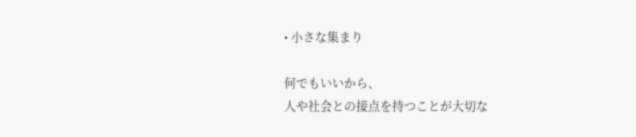• 小さな集まり

何でもいいから、
人や社会との接点を持つことが大切な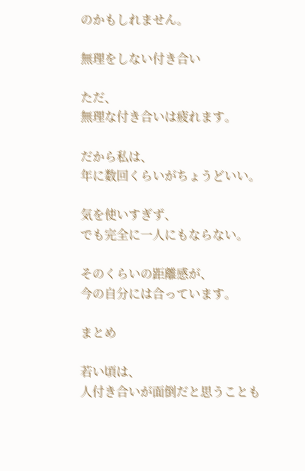のかもしれません。

無理をしない付き合い

ただ、
無理な付き合いは疲れます。

だから私は、
年に数回くらいがちょうどいい。

気を使いすぎず、
でも完全に一人にもならない。

そのくらいの距離感が、
今の自分には合っています。

まとめ

若い頃は、
人付き合いが面倒だと思うことも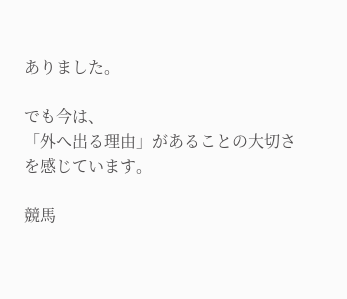ありました。

でも今は、
「外へ出る理由」があることの大切さを感じています。

競馬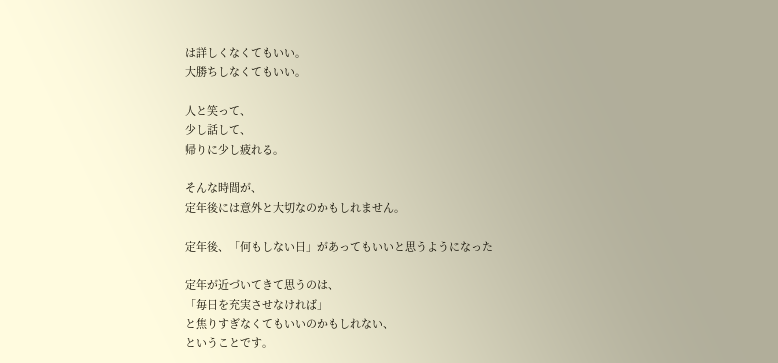は詳しくなくてもいい。
大勝ちしなくてもいい。

人と笑って、
少し話して、
帰りに少し疲れる。

そんな時間が、
定年後には意外と大切なのかもしれません。

定年後、「何もしない日」があってもいいと思うようになった

定年が近づいてきて思うのは、
「毎日を充実させなければ」
と焦りすぎなくてもいいのかもしれない、
ということです。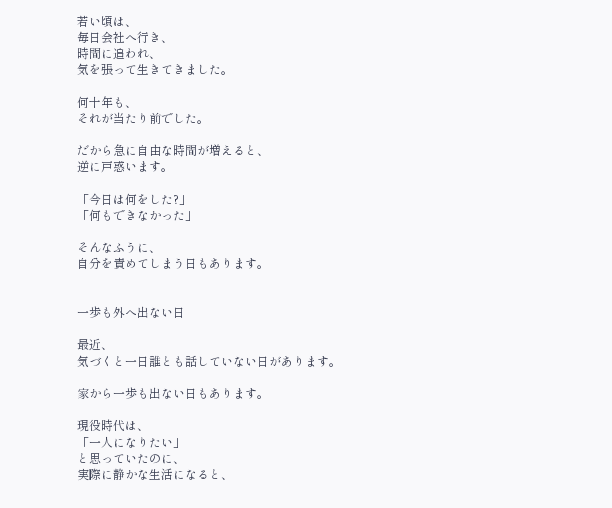若い頃は、
毎日会社へ行き、
時間に追われ、
気を張って生きてきました。

何十年も、
それが当たり前でした。

だから急に自由な時間が増えると、
逆に戸惑います。

「今日は何をした?」
「何もできなかった」

そんなふうに、
自分を責めてしまう日もあります。


一歩も外へ出ない日

最近、
気づくと一日誰とも話していない日があります。

家から一歩も出ない日もあります。

現役時代は、
「一人になりたい」
と思っていたのに、
実際に静かな生活になると、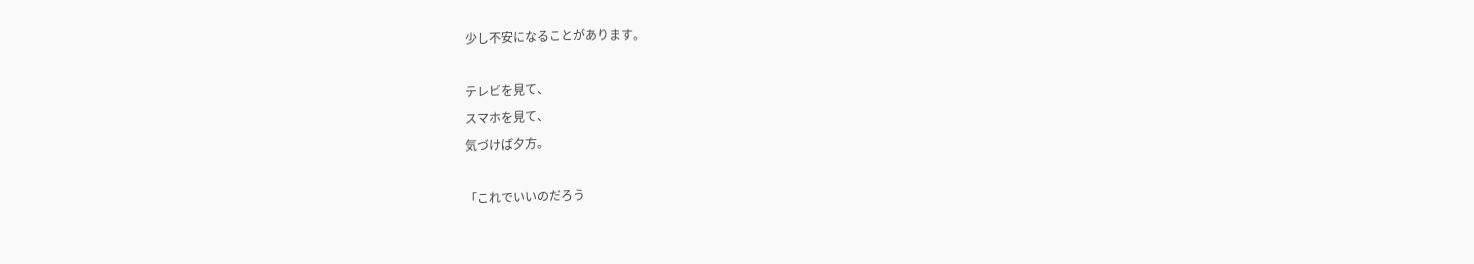少し不安になることがあります。

テレビを見て、
スマホを見て、
気づけば夕方。

「これでいいのだろう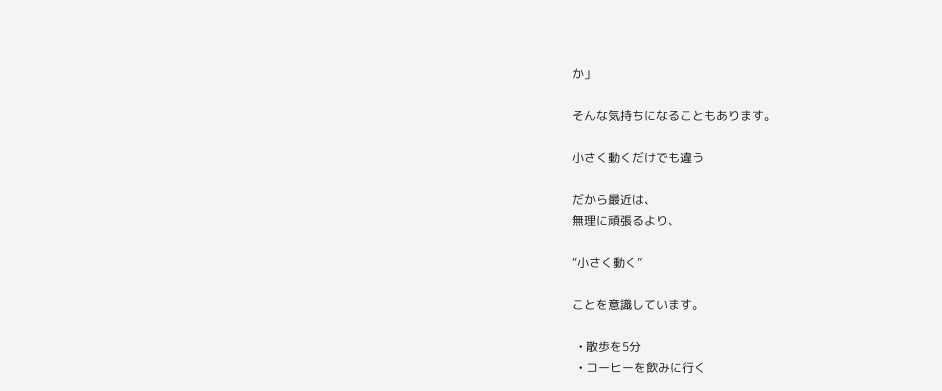か」

そんな気持ちになることもあります。

小さく動くだけでも違う

だから最近は、
無理に頑張るより、

“小さく動く”

ことを意識しています。

  • 散歩を5分
  • コーヒーを飲みに行く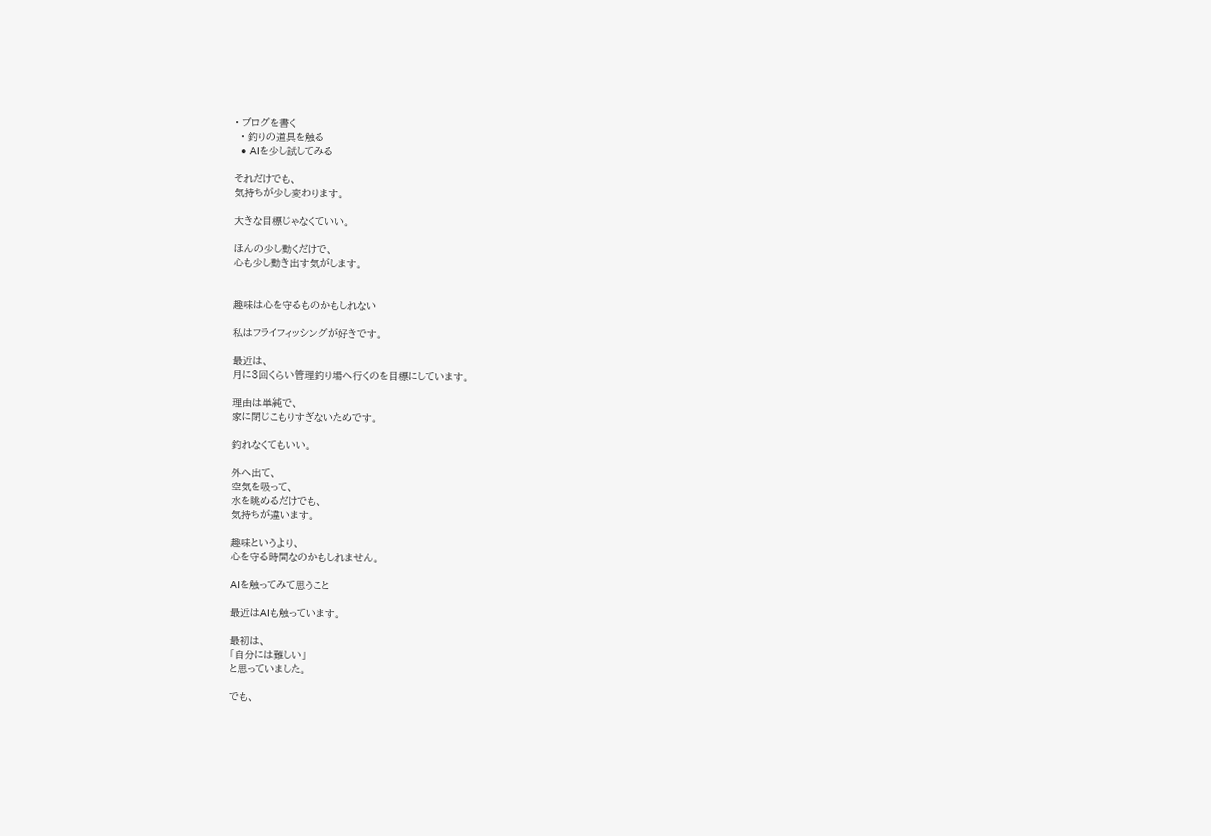• ブログを書く
  • 釣りの道具を触る
  • AIを少し試してみる

それだけでも、
気持ちが少し変わります。

大きな目標じゃなくていい。

ほんの少し動くだけで、
心も少し動き出す気がします。


趣味は心を守るものかもしれない

私はフライフィッシングが好きです。

最近は、
月に3回くらい管理釣り場へ行くのを目標にしています。

理由は単純で、
家に閉じこもりすぎないためです。

釣れなくてもいい。

外へ出て、
空気を吸って、
水を眺めるだけでも、
気持ちが違います。

趣味というより、
心を守る時間なのかもしれません。

AIを触ってみて思うこと

最近はAIも触っています。

最初は、
「自分には難しい」
と思っていました。

でも、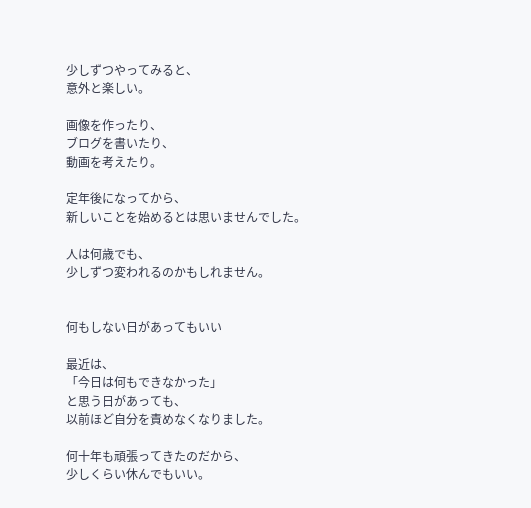少しずつやってみると、
意外と楽しい。

画像を作ったり、
ブログを書いたり、
動画を考えたり。

定年後になってから、
新しいことを始めるとは思いませんでした。

人は何歳でも、
少しずつ変われるのかもしれません。


何もしない日があってもいい

最近は、
「今日は何もできなかった」
と思う日があっても、
以前ほど自分を責めなくなりました。

何十年も頑張ってきたのだから、
少しくらい休んでもいい。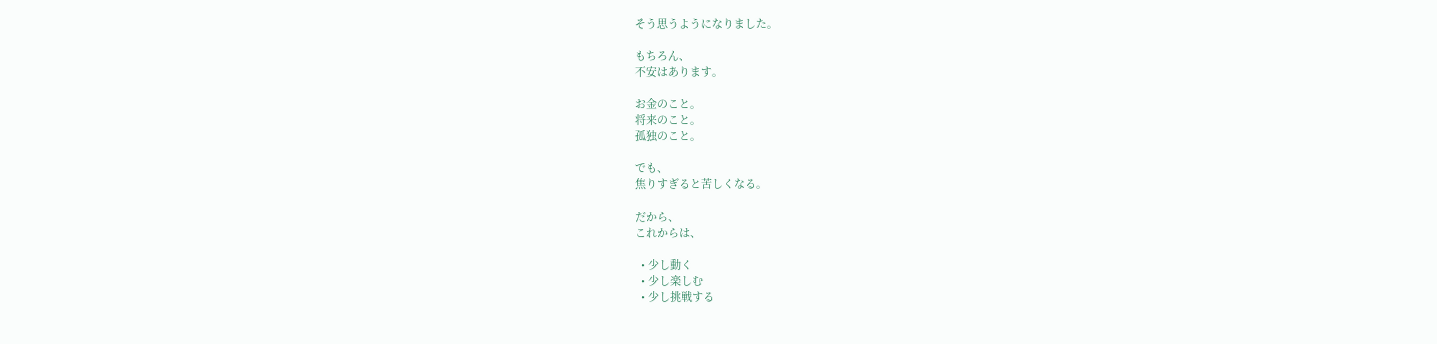そう思うようになりました。

もちろん、
不安はあります。

お金のこと。
将来のこと。
孤独のこと。

でも、
焦りすぎると苦しくなる。

だから、
これからは、

  • 少し動く
  • 少し楽しむ
  • 少し挑戦する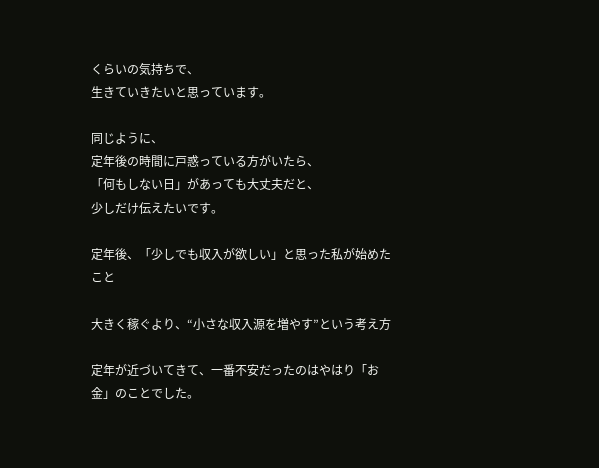くらいの気持ちで、
生きていきたいと思っています。

同じように、
定年後の時間に戸惑っている方がいたら、
「何もしない日」があっても大丈夫だと、
少しだけ伝えたいです。

定年後、「少しでも収入が欲しい」と思った私が始めたこと

大きく稼ぐより、“小さな収入源を増やす”という考え方

定年が近づいてきて、一番不安だったのはやはり「お金」のことでした。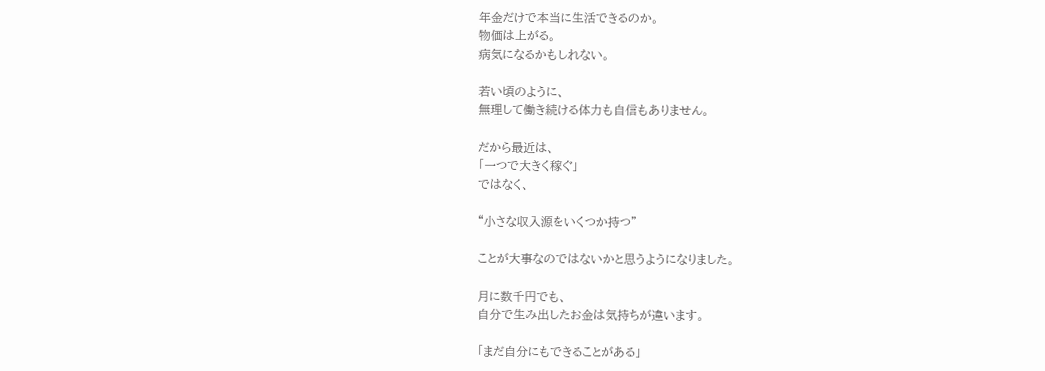年金だけで本当に生活できるのか。
物価は上がる。
病気になるかもしれない。

若い頃のように、
無理して働き続ける体力も自信もありません。

だから最近は、
「一つで大きく稼ぐ」
ではなく、

“小さな収入源をいくつか持つ”

ことが大事なのではないかと思うようになりました。

月に数千円でも、
自分で生み出したお金は気持ちが違います。

「まだ自分にもできることがある」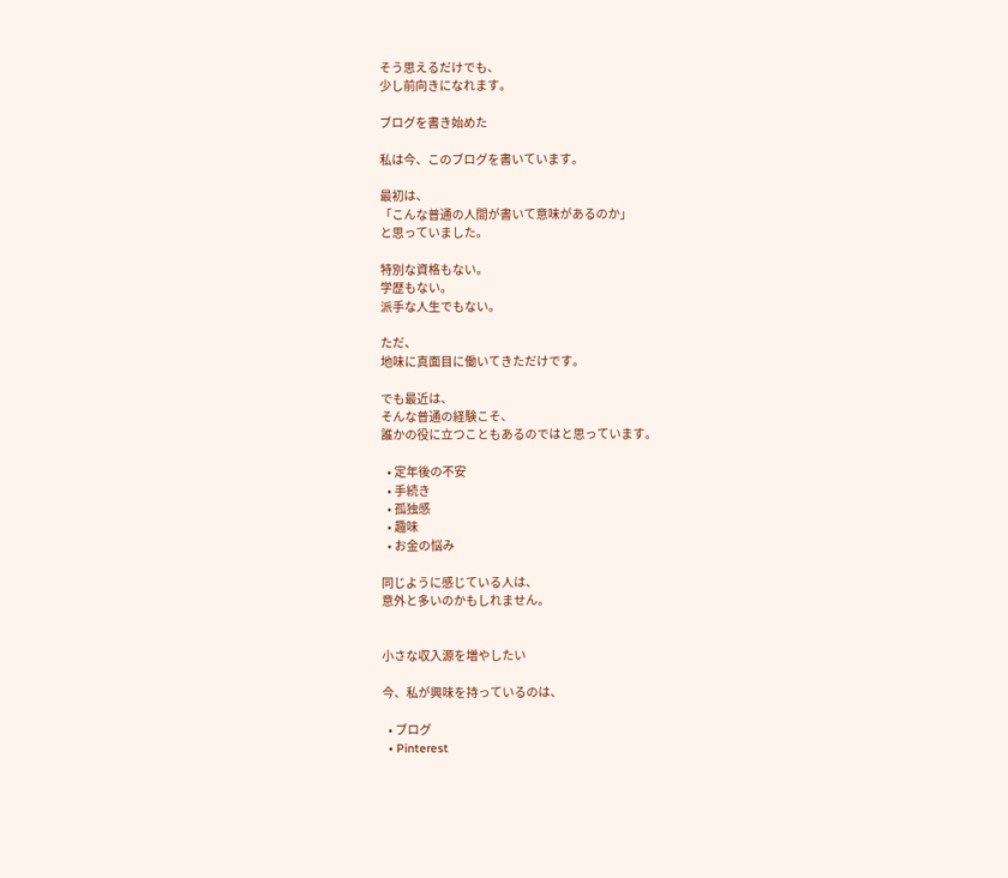そう思えるだけでも、
少し前向きになれます。

ブログを書き始めた

私は今、このブログを書いています。

最初は、
「こんな普通の人間が書いて意味があるのか」
と思っていました。

特別な資格もない。
学歴もない。
派手な人生でもない。

ただ、
地味に真面目に働いてきただけです。

でも最近は、
そんな普通の経験こそ、
誰かの役に立つこともあるのではと思っています。

  • 定年後の不安
  • 手続き
  • 孤独感
  • 趣味
  • お金の悩み

同じように感じている人は、
意外と多いのかもしれません。


小さな収入源を増やしたい

今、私が興味を持っているのは、

  • ブログ
  • Pinterest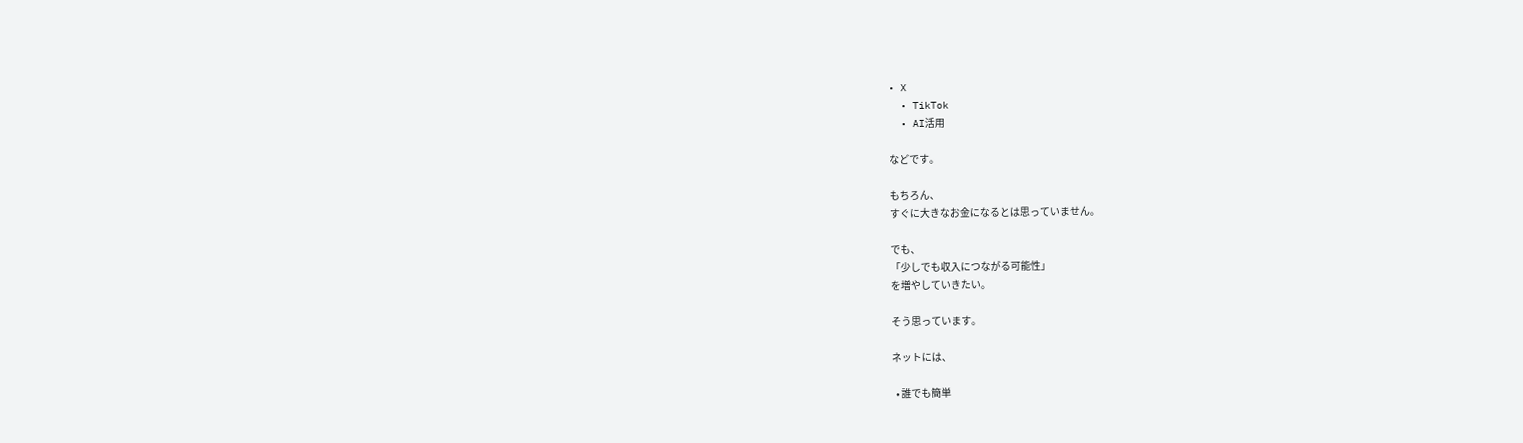• X
  • TikTok
  • AI活用

などです。

もちろん、
すぐに大きなお金になるとは思っていません。

でも、
「少しでも収入につながる可能性」
を増やしていきたい。

そう思っています。

ネットには、

  • 誰でも簡単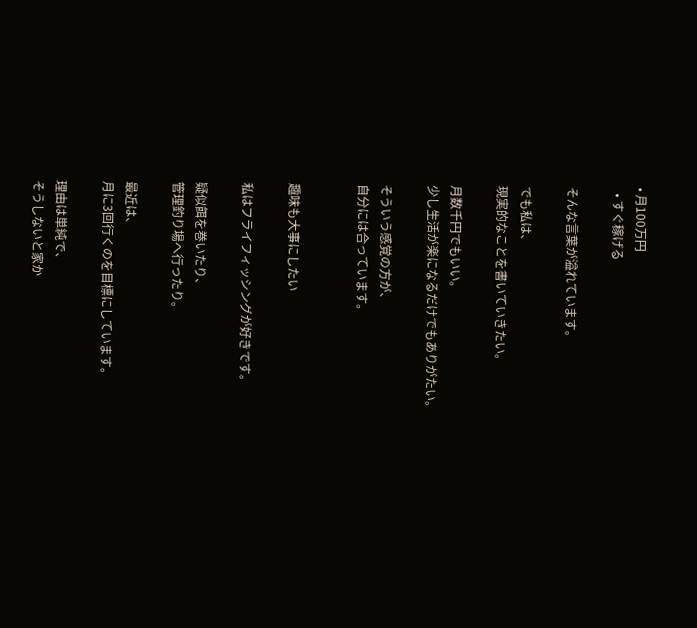• 月100万円
  • すぐ稼げる

そんな言葉が溢れています。

でも私は、
現実的なことを書いていきたい。

月数千円でもいい。
少し生活が楽になるだけでもありがたい。

そういう感覚の方が、
自分には合っています。


趣味も大事にしたい

私はフライフィッシングが好きです。

疑似餌を巻いたり、
管理釣り場へ行ったり。

最近は、
月に3回行くのを目標にしています。

理由は単純で、
そうしないと家か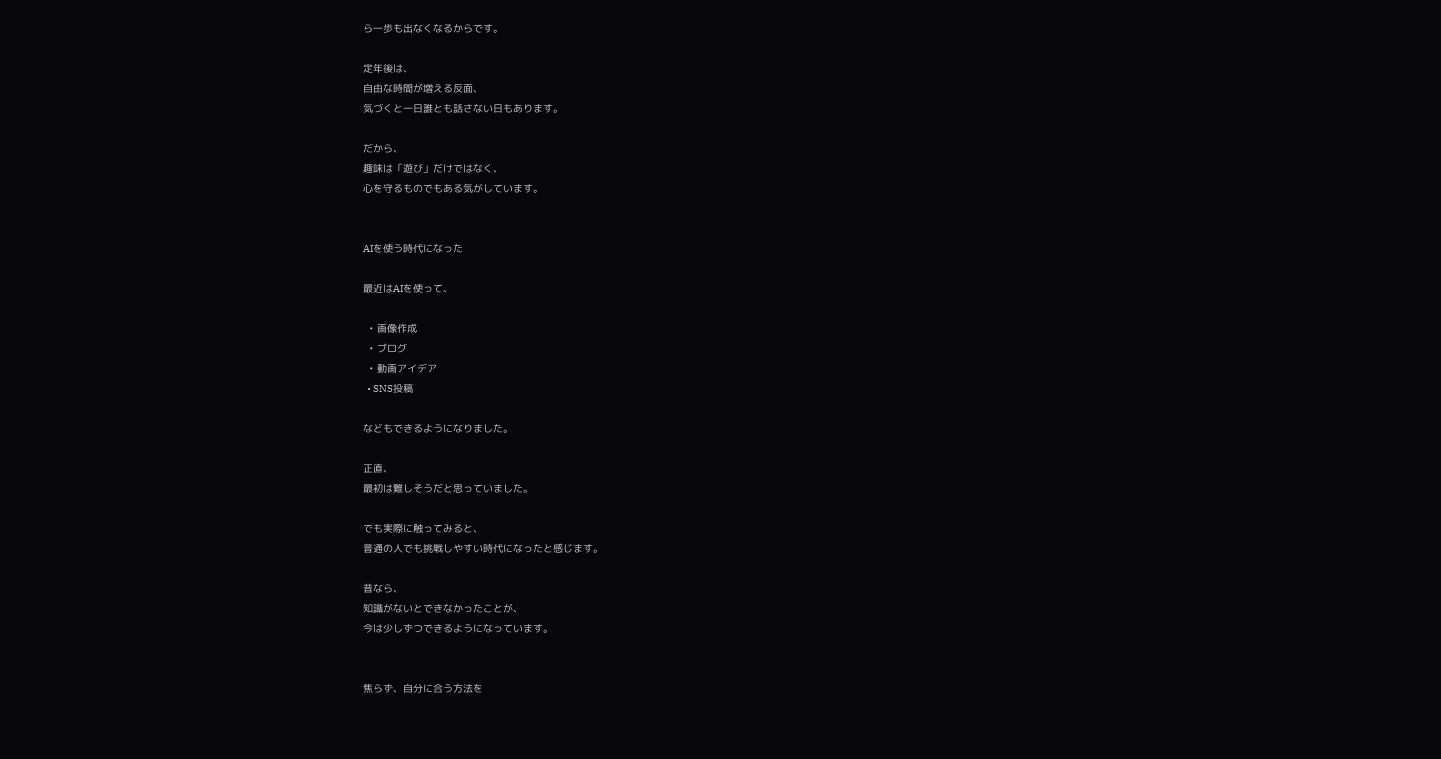ら一歩も出なくなるからです。

定年後は、
自由な時間が増える反面、
気づくと一日誰とも話さない日もあります。

だから、
趣味は「遊び」だけではなく、
心を守るものでもある気がしています。


AIを使う時代になった

最近はAIを使って、

  • 画像作成
  • ブログ
  • 動画アイデア
  • SNS投稿

などもできるようになりました。

正直、
最初は難しそうだと思っていました。

でも実際に触ってみると、
普通の人でも挑戦しやすい時代になったと感じます。

昔なら、
知識がないとできなかったことが、
今は少しずつできるようになっています。


焦らず、自分に合う方法を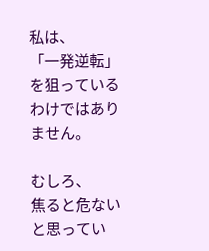私は、
「一発逆転」
を狙っているわけではありません。

むしろ、
焦ると危ないと思ってい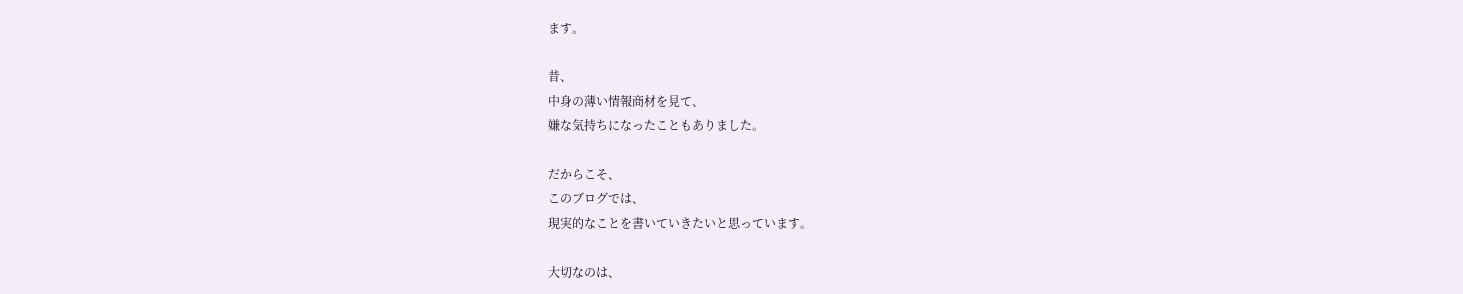ます。

昔、
中身の薄い情報商材を見て、
嫌な気持ちになったこともありました。

だからこそ、
このブログでは、
現実的なことを書いていきたいと思っています。

大切なのは、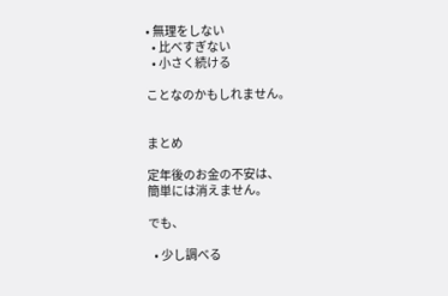• 無理をしない
  • 比べすぎない
  • 小さく続ける

ことなのかもしれません。


まとめ

定年後のお金の不安は、
簡単には消えません。

でも、

  • 少し調べる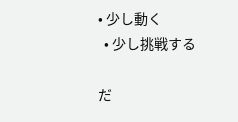• 少し動く
  • 少し挑戦する

だ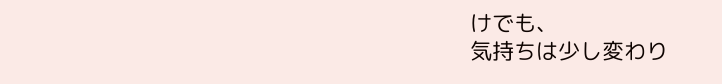けでも、
気持ちは少し変わり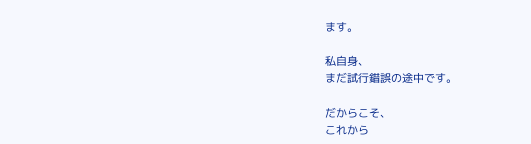ます。

私自身、
まだ試行錯誤の途中です。

だからこそ、
これから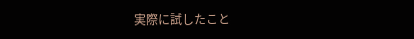実際に試したこと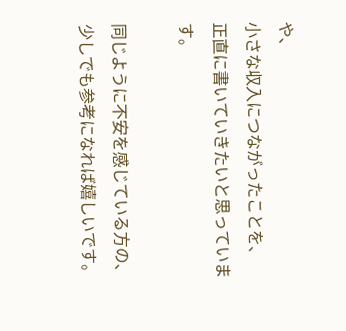や、
小さな収入につながったことを、
正直に書いていきたいと思っています。

同じように不安を感じている方の、
少しでも参考になれば嬉しいです。